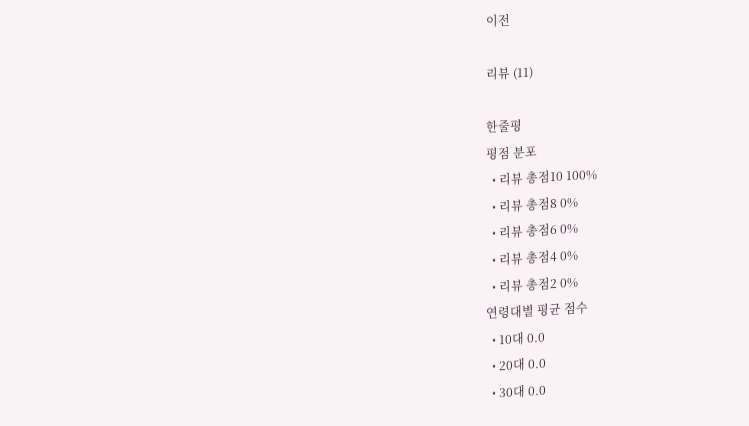이전

리뷰 (11)

한줄평
평점 분포
  • 리뷰 총점10 100%
  • 리뷰 총점8 0%
  • 리뷰 총점6 0%
  • 리뷰 총점4 0%
  • 리뷰 총점2 0%
연령대별 평균 점수
  • 10대 0.0
  • 20대 0.0
  • 30대 0.0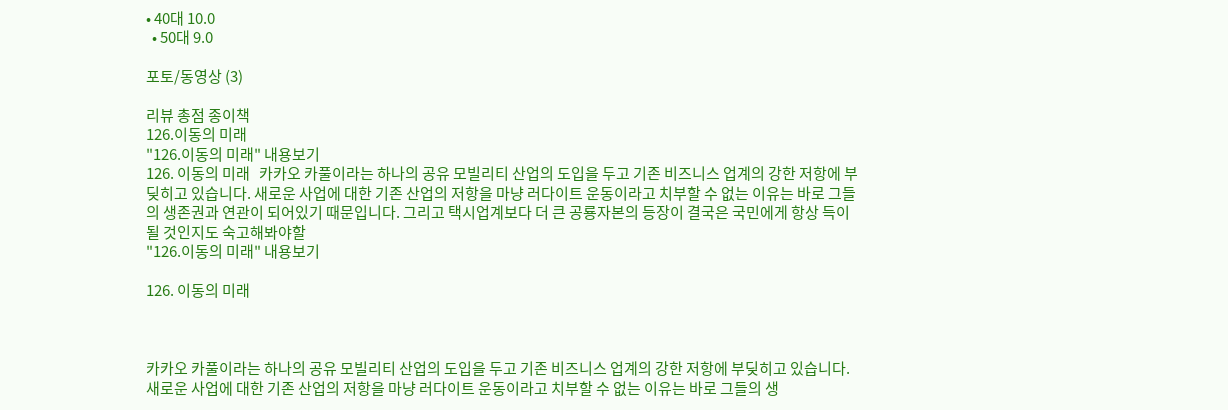• 40대 10.0
  • 50대 9.0

포토/동영상 (3)

리뷰 총점 종이책
126.이동의 미래
"126.이동의 미래" 내용보기
126. 이동의 미래   카카오 카풀이라는 하나의 공유 모빌리티 산업의 도입을 두고 기존 비즈니스 업계의 강한 저항에 부딪히고 있습니다. 새로운 사업에 대한 기존 산업의 저항을 마냥 러다이트 운동이라고 치부할 수 없는 이유는 바로 그들의 생존권과 연관이 되어있기 때문입니다. 그리고 택시업계보다 더 큰 공룡자본의 등장이 결국은 국민에게 항상 득이 될 것인지도 숙고해봐야할
"126.이동의 미래" 내용보기

126. 이동의 미래



카카오 카풀이라는 하나의 공유 모빌리티 산업의 도입을 두고 기존 비즈니스 업계의 강한 저항에 부딪히고 있습니다. 새로운 사업에 대한 기존 산업의 저항을 마냥 러다이트 운동이라고 치부할 수 없는 이유는 바로 그들의 생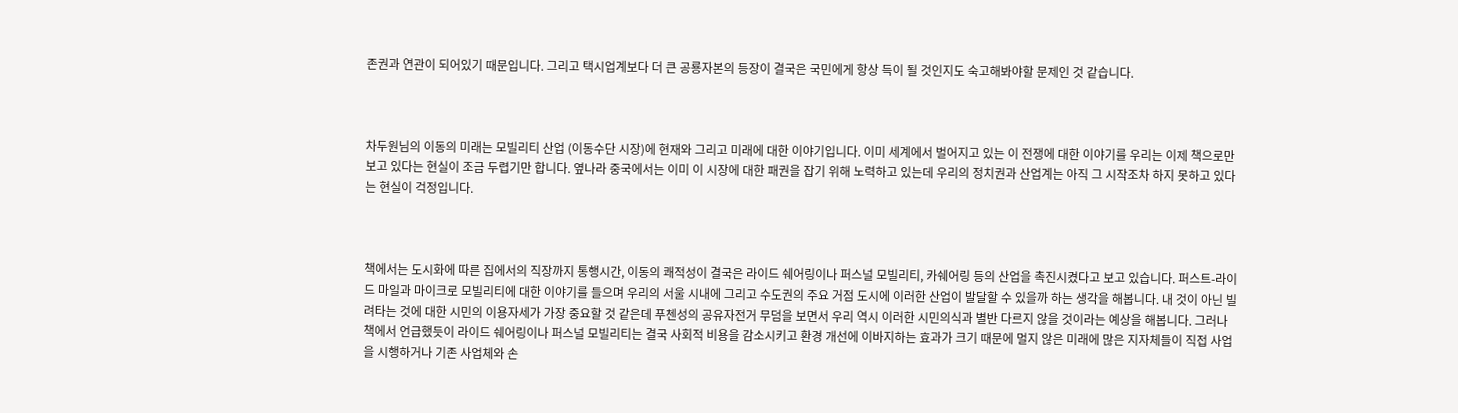존권과 연관이 되어있기 때문입니다. 그리고 택시업계보다 더 큰 공룡자본의 등장이 결국은 국민에게 항상 득이 될 것인지도 숙고해봐야할 문제인 것 같습니다.



차두원님의 이동의 미래는 모빌리티 산업 (이동수단 시장)에 현재와 그리고 미래에 대한 이야기입니다. 이미 세계에서 벌어지고 있는 이 전쟁에 대한 이야기를 우리는 이제 책으로만 보고 있다는 현실이 조금 두렵기만 합니다. 옆나라 중국에서는 이미 이 시장에 대한 패권을 잡기 위해 노력하고 있는데 우리의 정치권과 산업계는 아직 그 시작조차 하지 못하고 있다는 현실이 걱정입니다.



책에서는 도시화에 따른 집에서의 직장까지 통행시간, 이동의 쾌적성이 결국은 라이드 쉐어링이나 퍼스널 모빌리티, 카쉐어링 등의 산업을 촉진시켰다고 보고 있습니다. 퍼스트-라이드 마일과 마이크로 모빌리티에 대한 이야기를 들으며 우리의 서울 시내에 그리고 수도권의 주요 거점 도시에 이러한 산업이 발달할 수 있을까 하는 생각을 해봅니다. 내 것이 아닌 빌려타는 것에 대한 시민의 이용자세가 가장 중요할 것 같은데 푸첸성의 공유자전거 무덤을 보면서 우리 역시 이러한 시민의식과 별반 다르지 않을 것이라는 예상을 해봅니다. 그러나 책에서 언급했듯이 라이드 쉐어링이나 퍼스널 모빌리티는 결국 사회적 비용을 감소시키고 환경 개선에 이바지하는 효과가 크기 때문에 멀지 않은 미래에 많은 지자체들이 직접 사업을 시행하거나 기존 사업체와 손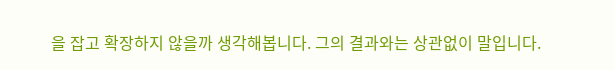을 잡고 확장하지 않을까 생각해봅니다. 그의 결과와는 상관없이 말입니다.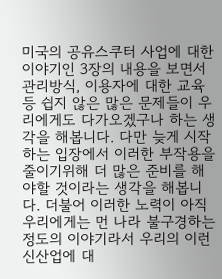미국의 공유스쿠터 사업에 대한 이야기인 3장의 내용을 보면서 관리방식, 이용자에 대한 교육 등 쉽지 않은 많은 문제들이 우리에게도 다가오겠구나 하는 생각을 해봅니다. 다만 늦게 시작하는 입장에서 이러한 부작용을 줄이기위해 더 많은 준비를 해야할 것이라는 생각을 해봅니다. 더불어 이러한 노력이 아직 우리에게는 먼 나라 불구경하는 정도의 이야기라서 우리의 이런 신산업에 대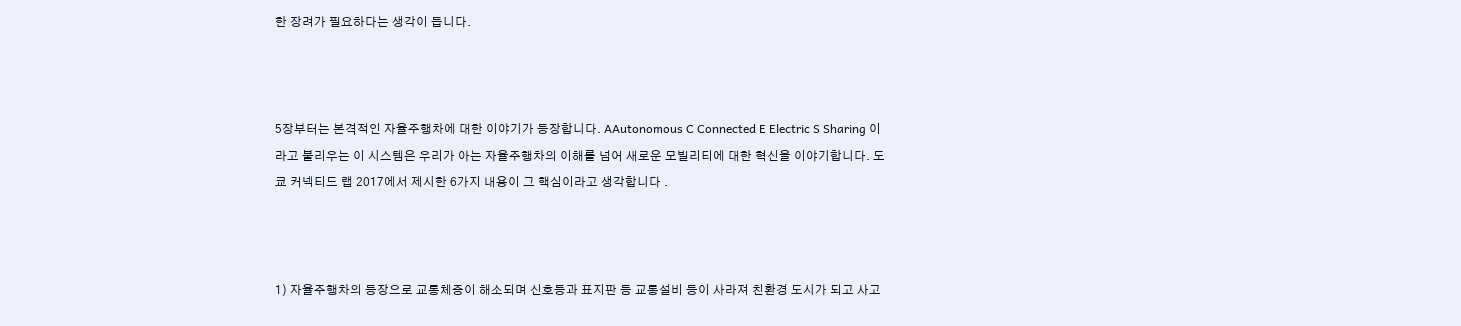한 장려가 필요하다는 생각이 듭니다.



5장부터는 본격적인 자율주행차에 대한 이야기가 등장합니다. AAutonomous C Connected E Electric S Sharing 이라고 불리우는 이 시스템은 우리가 아는 자율주행차의 이해를 넘어 새로운 모빌리티에 대한 혁신을 이야기합니다. 도쿄 커넥티드 랩 2017에서 제시한 6가지 내용이 그 핵심이라고 생각합니다 .



1) 자율주행차의 등장으로 교통체증이 해소되며 신호등과 표지판 등 교통설비 등이 사라져 친환경 도시가 되고 사고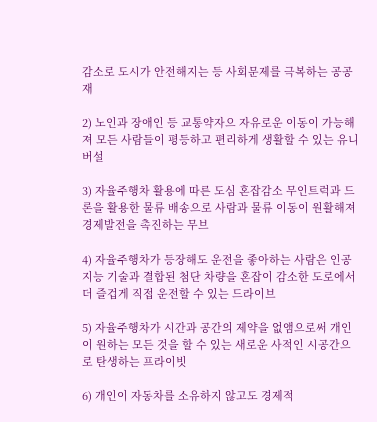감소로 도시가 안전해지는 등 사회문제를 극복하는 공공재

2) 노인과 장애인 등 교통약자으 자유로운 이동이 가능해져 모든 사람들이 평등하고 편리하게 생활할 수 있는 유니버설

3) 자율주행차 활용에 따른 도심 혼잡감소 무인트럭과 드론을 활용한 물류 배송으로 사람과 물류 이동이 원활해져 경제발전을 촉진하는 무브

4) 자율주행차가 등장해도 운전을 좋아하는 사람은 인공지능 기술과 결합된 첨단 차량을 혼잡이 감소한 도로에서 더 즐겁게 직접 운전할 수 있는 드라이브

5) 자율주행차가 시간과 공간의 제약을 없앰으로써 개인이 원하는 모든 것을 할 수 있는 새로운 사적인 시공간으로 탄생하는 프라이빗

6) 개인이 자동차를 소유하지 않고도 경제적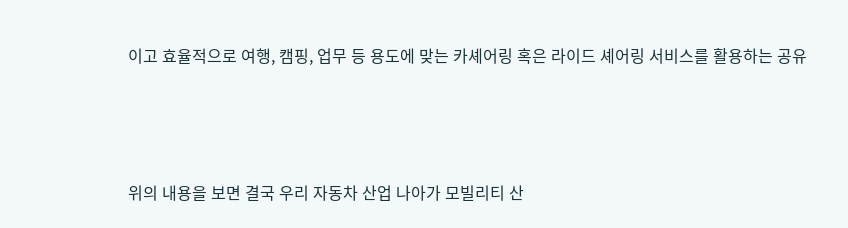이고 효율적으로 여행, 캠핑, 업무 등 용도에 맞는 카셰어링 혹은 라이드 셰어링 서비스를 활용하는 공유



위의 내용을 보면 결국 우리 자동차 산업 나아가 모빌리티 산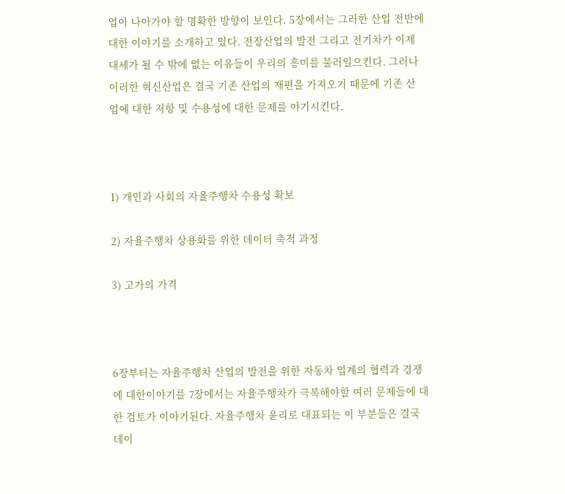업이 나아가야 할 명확한 방향이 보인다. 5장에서는 그러한 산업 전반에 대한 이야기를 소개하고 있다. 전장산업의 발전 그리고 전기차가 이제 대세가 될 수 밖에 없는 이유들이 우리의 흥미를 불러일으킨다. 그러나 이러한 혁신산업은 결국 기존 산업의 재편을 가져오기 때문에 기존 산업에 대한 저항 및 수용성에 대한 문제를 야기시킨다.



1) 개인과 사회의 자율주행차 수용성 확보

2) 자율주행차 상용화를 위한 데이터 축적 과정

3) 고가의 가격



6장부터는 자율주행차 산업의 발전을 위한 자동차 업계의 협력과 경쟁에 대한이야기를 7장에서는 자율주행차가 극복해야할 여러 문제들에 대한 검토가 이야기된다. 자율주행차 윤리로 대표되는 이 부분들은 결국 데이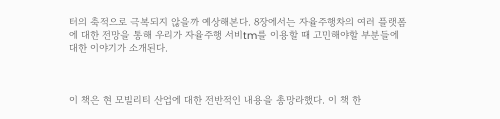터의 축적으로 극복되지 않을까 예상해본다. 8장에서는 자율주행차의 여러 플랫폼에 대한 전망을 통해 우리가 자율주행 서비tm를 이용할 때 고민해야할 부분들에 대한 이야기가 소개된다.



이 책은 현 모빌리티 산업에 대한 전반적인 내용을 총망라했다. 이 책 한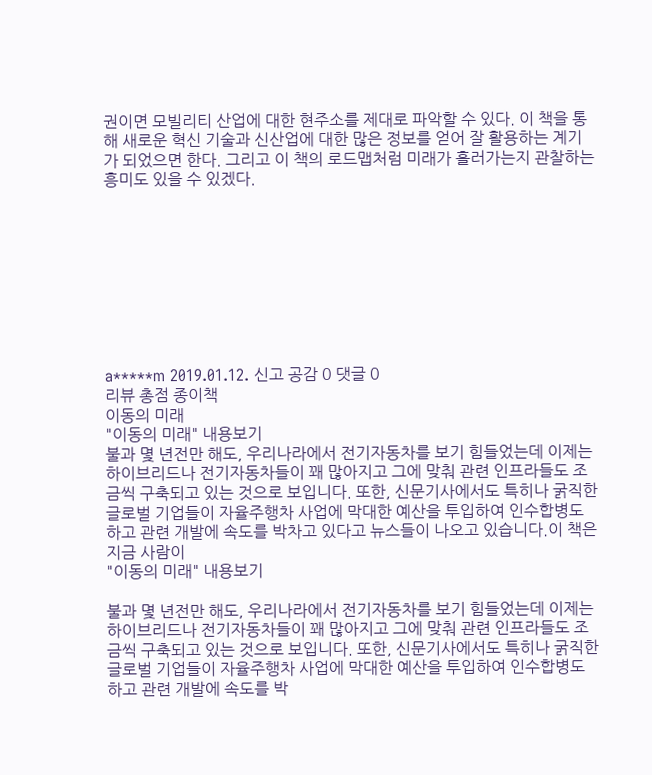권이면 모빌리티 산업에 대한 현주소를 제대로 파악할 수 있다. 이 책을 통해 새로운 혁신 기술과 신산업에 대한 많은 정보를 얻어 잘 활용하는 계기가 되었으면 한다. 그리고 이 책의 로드맵처럼 미래가 흘러가는지 관찰하는 흥미도 있을 수 있겠다.









a*****m 2019.01.12. 신고 공감 0 댓글 0
리뷰 총점 종이책
이동의 미래
"이동의 미래" 내용보기
불과 몇 년전만 해도, 우리나라에서 전기자동차를 보기 힘들었는데 이제는 하이브리드나 전기자동차들이 꽤 많아지고 그에 맞춰 관련 인프라들도 조금씩 구축되고 있는 것으로 보입니다. 또한, 신문기사에서도 특히나 굵직한 글로벌 기업들이 자율주행차 사업에 막대한 예산을 투입하여 인수합병도 하고 관련 개발에 속도를 박차고 있다고 뉴스들이 나오고 있습니다.이 책은 지금 사람이
"이동의 미래" 내용보기

불과 몇 년전만 해도, 우리나라에서 전기자동차를 보기 힘들었는데 이제는 하이브리드나 전기자동차들이 꽤 많아지고 그에 맞춰 관련 인프라들도 조금씩 구축되고 있는 것으로 보입니다. 또한, 신문기사에서도 특히나 굵직한 글로벌 기업들이 자율주행차 사업에 막대한 예산을 투입하여 인수합병도 하고 관련 개발에 속도를 박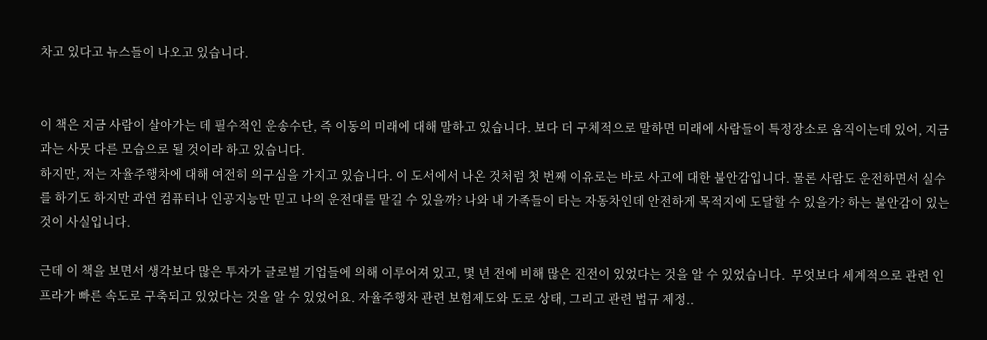차고 있다고 뉴스들이 나오고 있습니다.


이 책은 지금 사람이 살아가는 데 필수적인 운송수단, 즉 이동의 미래에 대해 말하고 있습니다. 보다 더 구체적으로 말하면 미래에 사람들이 특정장소로 움직이는데 있어, 지금과는 사뭇 다른 모습으로 될 것이라 하고 있습니다.
하지만, 저는 자율주행차에 대해 여전히 의구심을 가지고 있습니다. 이 도서에서 나온 것처럼 첫 번째 이유로는 바로 사고에 대한 불안감입니다. 물론 사람도 운전하면서 실수를 하기도 하지만 과연 컴퓨터나 인공지능만 믿고 나의 운전대를 맡길 수 있을까? 나와 내 가족들이 타는 자동차인데 안전하게 목적지에 도달할 수 있을가? 하는 불안감이 있는 것이 사실입니다.

근데 이 책을 보면서 생각보다 많은 투자가 글로벌 기업들에 의해 이루어져 있고, 몇 년 전에 비해 많은 진전이 있었다는 것을 알 수 있었습니다.  무엇보다 세계적으로 관련 인프라가 빠른 속도로 구축되고 있었다는 것을 알 수 있었어요. 자율주행차 관련 보험제도와 도로 상태, 그리고 관련 법규 제정..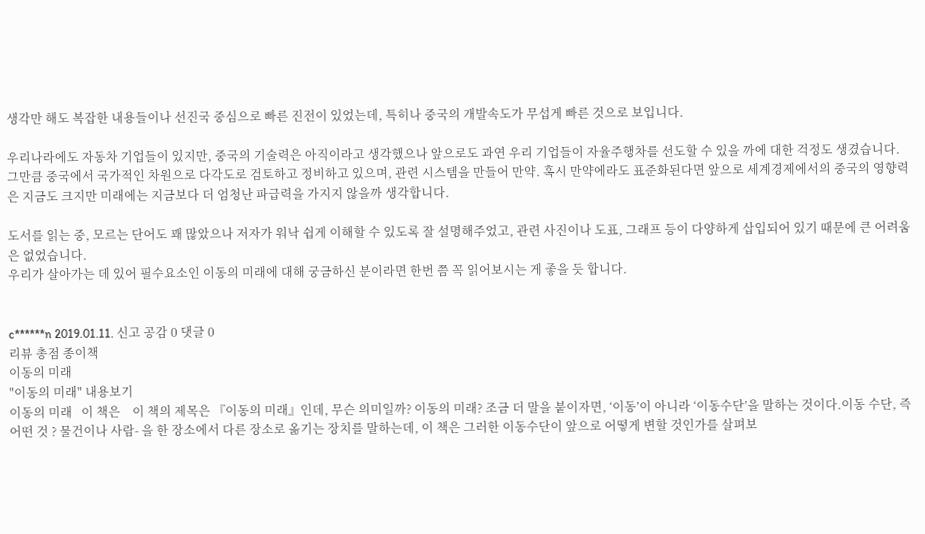생각만 해도 복잡한 내용들이나 선진국 중심으로 빠른 진전이 있었는데, 특히나 중국의 개발속도가 무섭게 빠른 것으로 보입니다.

우리나라에도 자동차 기업들이 있지만, 중국의 기술력은 아직이라고 생각했으나 앞으로도 과연 우리 기업들이 자율주행차를 선도할 수 있을 까에 대한 걱정도 생겼습니다. 그만큼 중국에서 국가적인 차원으로 다각도로 검토하고 정비하고 있으며, 관련 시스템을 만들어 만약. 혹시 만약에라도 표준화된다면 앞으로 세계경제에서의 중국의 영향력은 지금도 크지만 미래에는 지금보다 더 엄청난 파급력을 가지지 않을까 생각합니다.

도서를 읽는 중, 모르는 단어도 꽤 많았으나 저자가 워낙 쉽게 이해할 수 있도록 잘 설명해주었고, 관련 사진이나 도표, 그래프 등이 다양하게 삽입되어 있기 때문에 큰 어려움은 없었습니다.
우리가 살아가는 데 있어 필수요소인 이동의 미래에 대해 궁금하신 분이라면 한번 쯤 꼭 읽어보시는 게 좋을 듯 합니다.


c******n 2019.01.11. 신고 공감 0 댓글 0
리뷰 총점 종이책
이동의 미래
"이동의 미래" 내용보기
이동의 미래   이 책은    이 책의 제목은 『이동의 미래』인데, 무슨 의미일까? 이동의 미래? 조금 더 말을 붙이자면, ‘이동’이 아니라 ‘이동수단’을 말하는 것이다.이동 수단, 즉 어떤 것 ? 물건이나 사람- 을 한 장소에서 다른 장소로 옮기는 장치를 말하는데, 이 책은 그러한 이동수단이 앞으로 어떻게 변할 것인가를 살펴보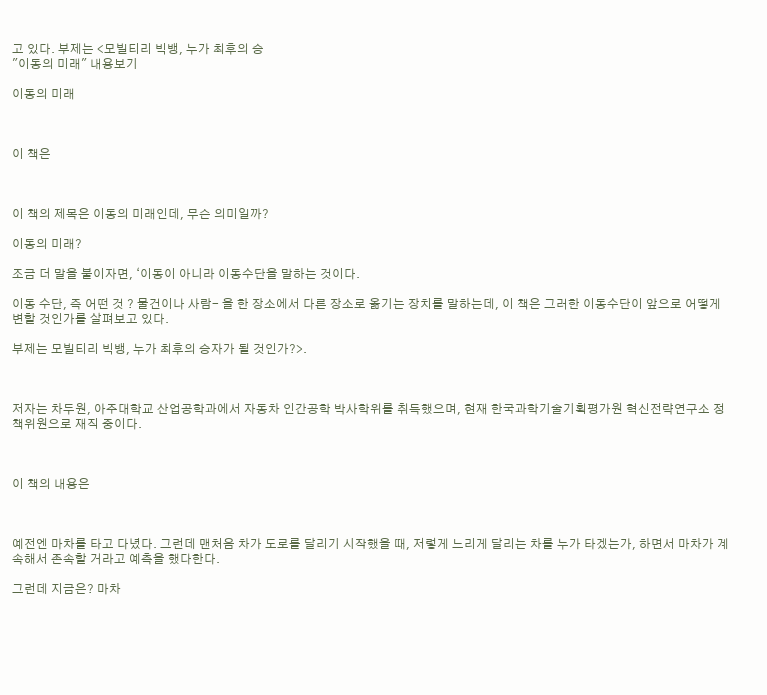고 있다. 부제는 <모빌티리 빅뱅, 누가 최후의 승
"이동의 미래" 내용보기

이동의 미래



이 책은



이 책의 제목은 이동의 미래인데, 무슨 의미일까?

이동의 미래?

조금 더 말을 붙이자면, ‘이동이 아니라 이동수단을 말하는 것이다.

이동 수단, 즉 어떤 것 ? 물건이나 사람- 을 한 장소에서 다른 장소로 옮기는 장치를 말하는데, 이 책은 그러한 이동수단이 앞으로 어떻게 변할 것인가를 살펴보고 있다.

부제는 모빌티리 빅뱅, 누가 최후의 승자가 될 것인가?>.



저자는 차두원, 아주대학교 산업공학과에서 자동차 인간공학 박사학위를 취득했으며, 현재 한국과학기술기획평가원 혁신전략연구소 정책위원으로 재직 중이다.



이 책의 내용은



예전엔 마차를 타고 다녔다. 그런데 맨처음 차가 도로를 달리기 시작했을 때, 저렇게 느리게 달리는 차를 누가 타겠는가, 하면서 마차가 계속해서 존속할 거라고 예측을 했다한다.

그런데 지금은? 마차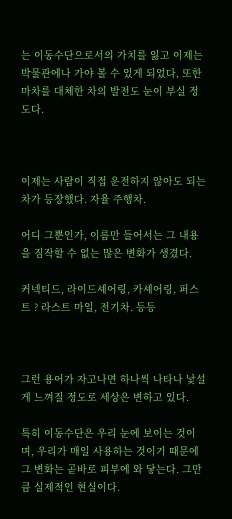는 이동수단으로서의 가치를 잃고 이제는 박물관에나 가야 볼 수 있게 되었다, 또한 마차를 대체한 차의 발전도 눈이 부실 정도다.



이제는 사람이 직접 운전하지 않아도 되는 차가 등장했다. 자율 주행차.

어디 그뿐인가, 이름만 들어서는 그 내용을 짐작할 수 없는 많은 변화가 생겼다.

커넥티드, 라이드셰어링, 카셰어링, 퍼스트 ? 라스트 마일, 전기차. 등등



그런 용어가 자고나면 하나씩 나타나 낯설게 느껴질 정도로 세상은 변하고 있다.

특히 이동수단은 우리 눈에 보이는 것이며, 우리가 매일 사용하는 것이기 때문에 그 변화는 곧바로 피부에 와 닿는다. 그만큼 실제적인 현실이다.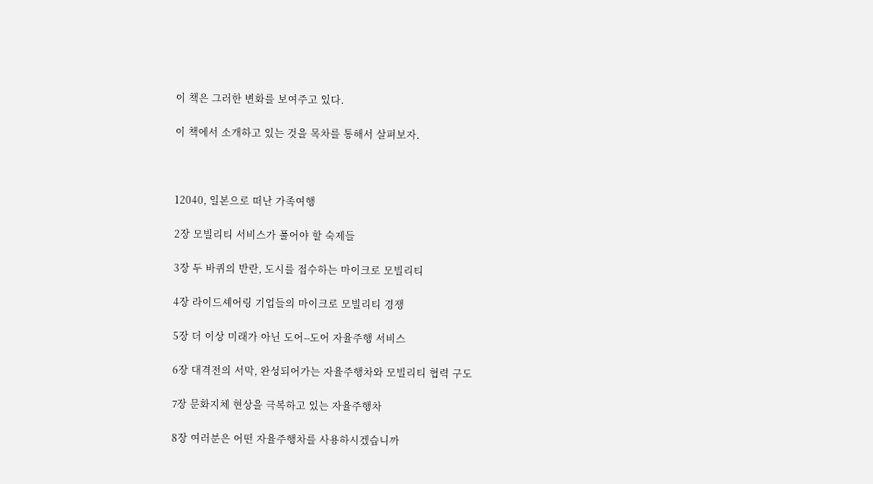이 책은 그러한 변화를 보여주고 있다.

이 책에서 소개하고 있는 것을 목차를 통해서 살펴보자.



12040, 일본으로 떠난 가족여행

2장 모빌리티 서비스가 풀어야 할 숙제들

3장 두 바퀴의 반란, 도시를 접수하는 마이크로 모빌리티

4장 라이드셰어링 기업들의 마이크로 모빌리티 경쟁

5장 더 이상 미래가 아닌 도어--도어 자율주행 서비스

6장 대격전의 서막, 완성되어가는 자율주행차와 모빌리티 협력 구도

7장 문화지체 현상을 극복하고 있는 자율주행차

8장 여러분은 어떤 자율주행차를 사용하시겠습니까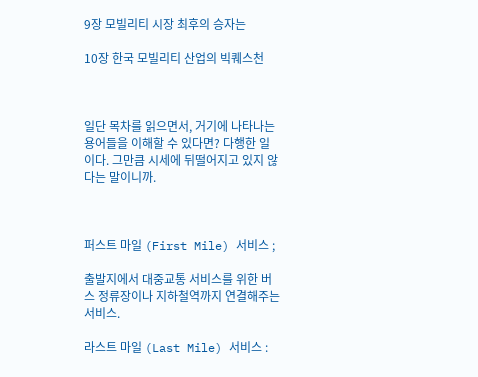9장 모빌리티 시장 최후의 승자는

10장 한국 모빌리티 산업의 빅퀘스천



일단 목차를 읽으면서, 거기에 나타나는 용어들을 이해할 수 있다면? 다행한 일이다. 그만큼 시세에 뒤떨어지고 있지 않다는 말이니까.



퍼스트 마일 (First Mile) 서비스 ;

출발지에서 대중교통 서비스를 위한 버스 정류장이나 지하철역까지 연결해주는 서비스.

라스트 마일 (Last Mile) 서비스 :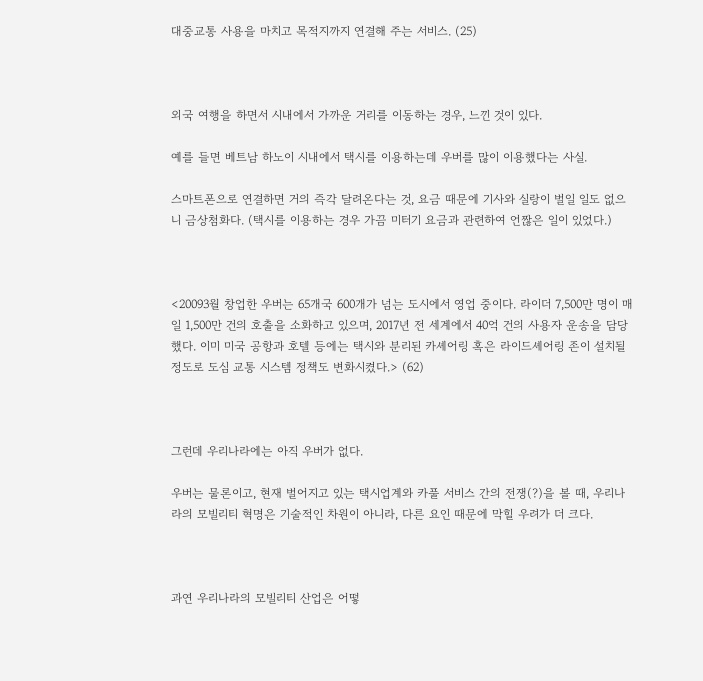대중교통 사용을 마치고 목적지까지 연결해 주는 서비스. (25)



외국 여행을 하면서 시내에서 가까운 거리를 이동하는 경우, 느낀 것이 있다.

예를 들면 베트남 하노이 시내에서 택시를 이용하는데 우버를 많이 이용했다는 사실.

스마트폰으로 연결하면 거의 즉각 달려온다는 것, 요금 때문에 기사와 실랑이 벌일 일도 없으니 금상첨화다. (택시를 이용하는 경우 가끔 미터기 요금과 관련하여 언짢은 일이 있었다.)



<20093월 창업한 우버는 65개국 600개가 넘는 도시에서 영업 중이다. 라이더 7,500만 명이 매일 1,500만 건의 호출을 소화하고 있으며, 2017년 전 세계에서 40억 건의 사용자 운송을 담당했다. 이미 미국 공항과 호텔 등에는 택시와 분리된 카셰어링 혹은 라이드셰어링 존이 설치될 정도로 도심 교통 시스템 정책도 변화시켰다.> (62)



그런데 우리나라에는 아직 우버가 없다.

우버는 물론이고, 현재 벌어지고 있는 택시업계와 카풀 서비스 간의 전쟁(?)을 볼 때, 우리나라의 모빌리티 혁명은 기술적인 차원이 아니라, 다른 요인 때문에 막힐 우려가 더 크다.



과연 우리나라의 모빌리티 산업은 어떻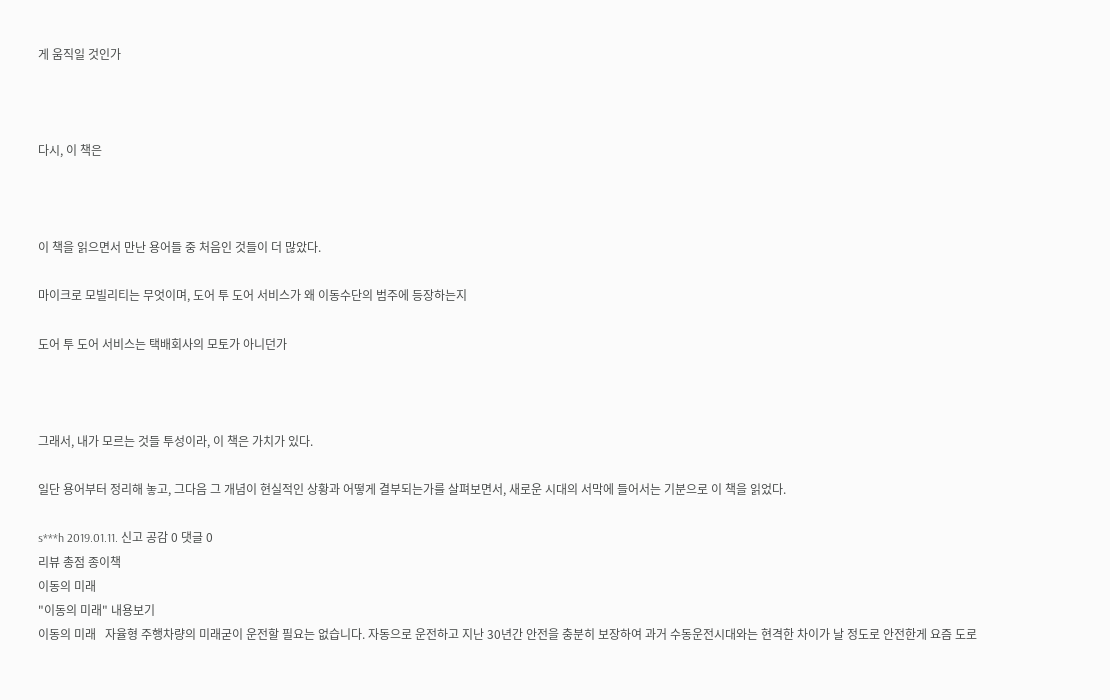게 움직일 것인가



다시, 이 책은



이 책을 읽으면서 만난 용어들 중 처음인 것들이 더 많았다.

마이크로 모빌리티는 무엇이며, 도어 투 도어 서비스가 왜 이동수단의 범주에 등장하는지

도어 투 도어 서비스는 택배회사의 모토가 아니던가



그래서, 내가 모르는 것들 투성이라, 이 책은 가치가 있다.

일단 용어부터 정리해 놓고, 그다음 그 개념이 현실적인 상황과 어떻게 결부되는가를 살펴보면서, 새로운 시대의 서막에 들어서는 기분으로 이 책을 읽었다.

s***h 2019.01.11. 신고 공감 0 댓글 0
리뷰 총점 종이책
이동의 미래
"이동의 미래" 내용보기
이동의 미래   자율형 주행차량의 미래굳이 운전할 필요는 없습니다. 자동으로 운전하고 지난 30년간 안전을 충분히 보장하여 과거 수동운전시대와는 현격한 차이가 날 정도로 안전한게 요즘 도로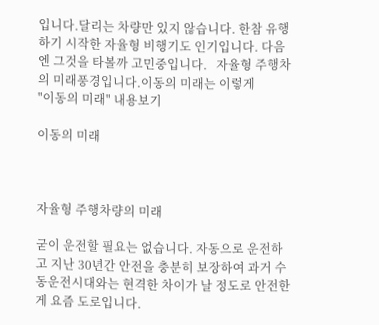입니다.달리는 차량만 있지 않습니다. 한참 유행하기 시작한 자율형 비행기도 인기입니다. 다음엔 그것을 타볼까 고민중입니다.   자율형 주행차의 미래풍경입니다.이동의 미래는 이렇게
"이동의 미래" 내용보기

이동의 미래



자율형 주행차량의 미래

굳이 운전할 필요는 없습니다. 자동으로 운전하고 지난 30년간 안전을 충분히 보장하여 과거 수동운전시대와는 현격한 차이가 날 정도로 안전한게 요즘 도로입니다.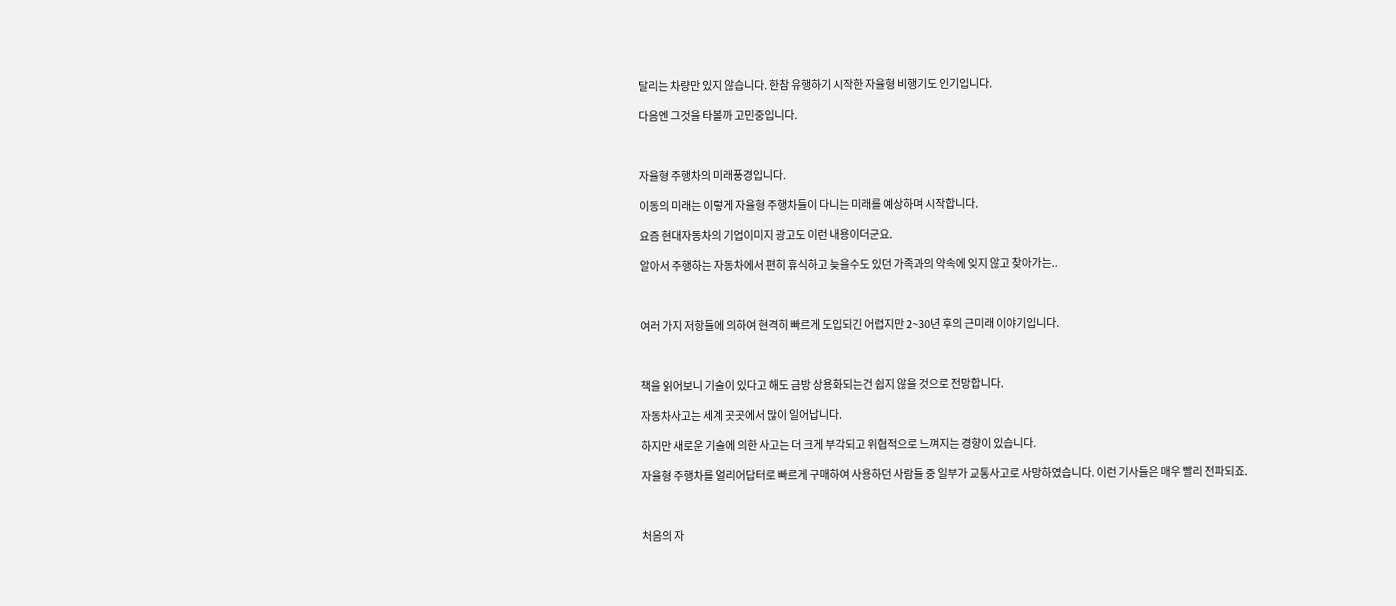달리는 차량만 있지 않습니다. 한참 유행하기 시작한 자율형 비행기도 인기입니다.

다음엔 그것을 타볼까 고민중입니다.



자율형 주행차의 미래풍경입니다.

이동의 미래는 이렇게 자율형 주행차들이 다니는 미래를 예상하며 시작합니다.

요즘 현대자동차의 기업이미지 광고도 이런 내용이더군요.

알아서 주행하는 자동차에서 편히 휴식하고 늦을수도 있던 가족과의 약속에 잊지 않고 찾아가는..



여러 가지 저항들에 의하여 현격히 빠르게 도입되긴 어렵지만 2~30년 후의 근미래 이야기입니다.



책을 읽어보니 기술이 있다고 해도 금방 상용화되는건 쉽지 않을 것으로 전망합니다.

자동차사고는 세계 곳곳에서 많이 일어납니다.

하지만 새로운 기술에 의한 사고는 더 크게 부각되고 위협적으로 느껴지는 경향이 있습니다.

자율형 주행차를 얼리어답터로 빠르게 구매하여 사용하던 사람들 중 일부가 교통사고로 사망하였습니다. 이런 기사들은 매우 빨리 전파되죠.



처음의 자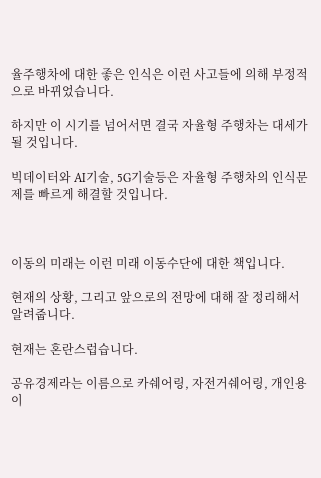율주행차에 대한 좋은 인식은 이런 사고들에 의해 부정적으로 바뀌었습니다.

하지만 이 시기를 넘어서면 결국 자율형 주행차는 대세가 될 것입니다.

빅데이터와 AI기술, 5G기술등은 자율형 주행차의 인식문제를 빠르게 해결할 것입니다.



이동의 미래는 이런 미래 이동수단에 대한 책입니다.

현재의 상황, 그리고 앞으로의 전망에 대해 잘 정리해서 알려줍니다.

현재는 혼란스럽습니다.

공유경제라는 이름으로 카쉐어링, 자전거쉐어링, 개인용 이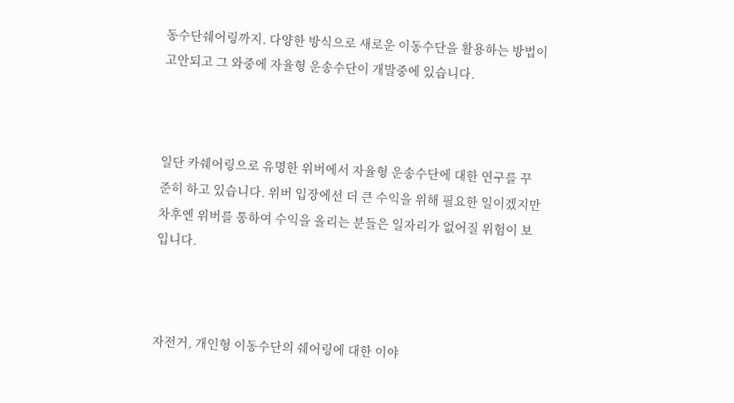동수단쉐어링까지. 다양한 방식으로 새로운 이동수단을 활용하는 방법이 고안되고 그 와중에 자율형 운송수단이 개발중에 있습니다.



일단 카쉐어링으로 유명한 위버에서 자율형 운송수단에 대한 연구를 꾸준히 하고 있습니다. 위버 입장에선 더 큰 수익을 위해 필요한 일이겠지만 차후엔 위버를 통하여 수익을 올리는 분들은 일자리가 없어질 위험이 보입니다.



자전거, 개인형 이동수단의 쉐어링에 대한 이야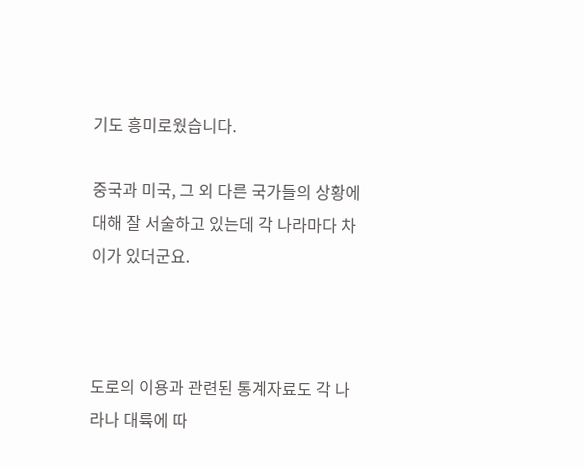기도 흥미로웠습니다.

중국과 미국, 그 외 다른 국가들의 상황에 대해 잘 서술하고 있는데 각 나라마다 차이가 있더군요.



도로의 이용과 관련된 통계자료도 각 나라나 대륙에 따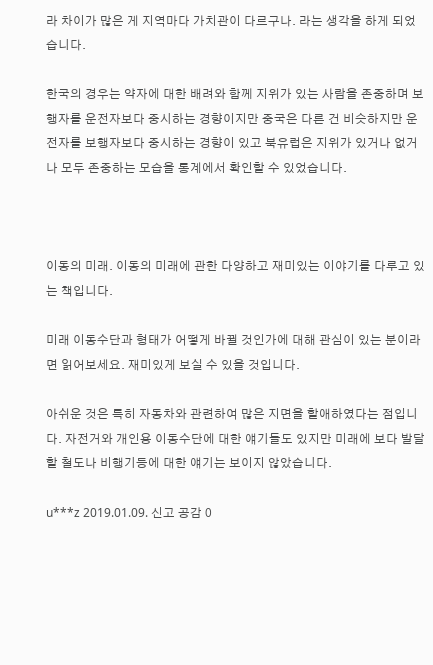라 차이가 많은 게 지역마다 가치관이 다르구나. 라는 생각을 하게 되었습니다.

한국의 경우는 약자에 대한 배려와 함께 지위가 있는 사람을 존중하며 보행자를 운전자보다 중시하는 경향이지만 중국은 다른 건 비슷하지만 운전자를 보행자보다 중시하는 경향이 있고 북유럽은 지위가 있거나 없거나 모두 존중하는 모습을 통계에서 확인할 수 있었습니다.



이동의 미래. 이동의 미래에 관한 다양하고 재미있는 이야기를 다루고 있는 책입니다.

미래 이동수단과 형태가 어떻게 바뀔 것인가에 대해 관심이 있는 분이라면 읽어보세요. 재미있게 보실 수 있을 것입니다.

아쉬운 것은 특히 자동차와 관련하여 많은 지면을 할애하였다는 점입니다. 자전거와 개인용 이동수단에 대한 얘기들도 있지만 미래에 보다 발달할 철도나 비행기등에 대한 얘기는 보이지 않았습니다.

u***z 2019.01.09. 신고 공감 0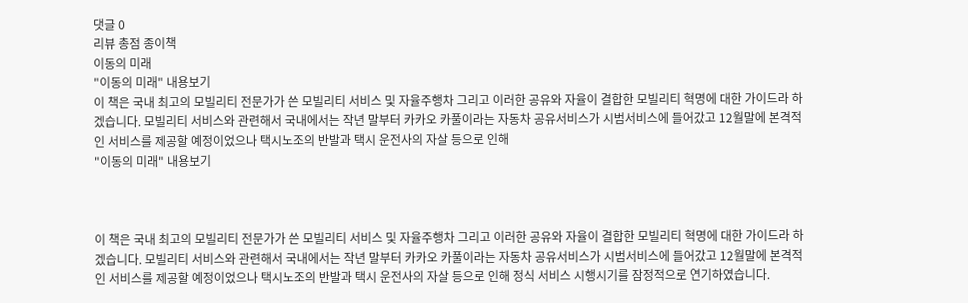댓글 0
리뷰 총점 종이책
이동의 미래
"이동의 미래" 내용보기
이 책은 국내 최고의 모빌리티 전문가가 쓴 모빌리티 서비스 및 자율주행차 그리고 이러한 공유와 자율이 결합한 모빌리티 혁명에 대한 가이드라 하겠습니다. 모빌리티 서비스와 관련해서 국내에서는 작년 말부터 카카오 카풀이라는 자동차 공유서비스가 시범서비스에 들어갔고 12월말에 본격적인 서비스를 제공할 예정이었으나 택시노조의 반발과 택시 운전사의 자살 등으로 인해
"이동의 미래" 내용보기



이 책은 국내 최고의 모빌리티 전문가가 쓴 모빌리티 서비스 및 자율주행차 그리고 이러한 공유와 자율이 결합한 모빌리티 혁명에 대한 가이드라 하겠습니다. 모빌리티 서비스와 관련해서 국내에서는 작년 말부터 카카오 카풀이라는 자동차 공유서비스가 시범서비스에 들어갔고 12월말에 본격적인 서비스를 제공할 예정이었으나 택시노조의 반발과 택시 운전사의 자살 등으로 인해 정식 서비스 시행시기를 잠정적으로 연기하였습니다.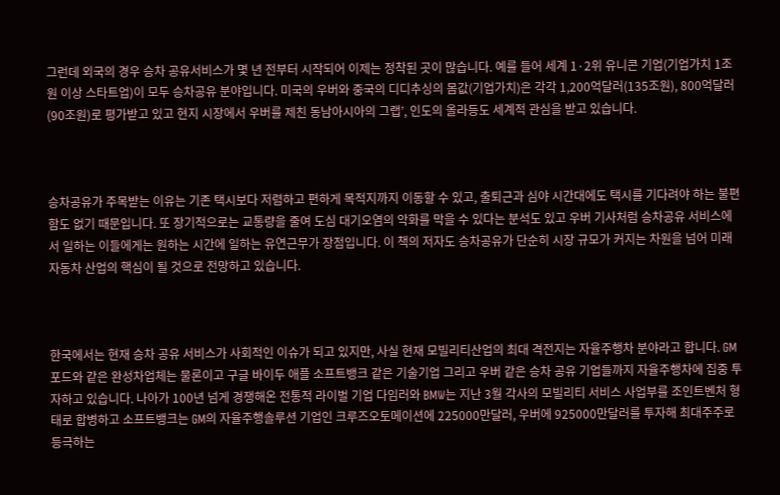그런데 외국의 경우 승차 공유서비스가 몇 년 전부터 시작되어 이제는 정착된 곳이 많습니다. 예를 들어 세계 1·2위 유니콘 기업(기업가치 1조원 이상 스타트업)이 모두 승차공유 분야입니다. 미국의 우버와 중국의 디디추싱의 몸값(기업가치)은 각각 1,200억달러(135조원), 800억달러(90조원)로 평가받고 있고 현지 시장에서 우버를 제친 동남아시아의 그랩’, 인도의 올라등도 세계적 관심을 받고 있습니다.



승차공유가 주목받는 이유는 기존 택시보다 저렴하고 편하게 목적지까지 이동할 수 있고, 출퇴근과 심야 시간대에도 택시를 기다려야 하는 불편함도 없기 때문입니다. 또 장기적으로는 교통량을 줄여 도심 대기오염의 악화를 막을 수 있다는 분석도 있고 우버 기사처럼 승차공유 서비스에서 일하는 이들에게는 원하는 시간에 일하는 유연근무가 장점입니다. 이 책의 저자도 승차공유가 단순히 시장 규모가 커지는 차원을 넘어 미래 자동차 산업의 핵심이 될 것으로 전망하고 있습니다.



한국에서는 현재 승차 공유 서비스가 사회적인 이슈가 되고 있지만, 사실 현재 모빌리티산업의 최대 격전지는 자율주행차 분야라고 합니다. GM 포드와 같은 완성차업체는 물론이고 구글 바이두 애플 소프트뱅크 같은 기술기업 그리고 우버 같은 승차 공유 기업들까지 자율주행차에 집중 투자하고 있습니다. 나아가 100년 넘게 경쟁해온 전통적 라이벌 기업 다임러와 BMW는 지난 3월 각사의 모빌리티 서비스 사업부를 조인트벤처 형태로 합병하고 소프트뱅크는 GM의 자율주행솔루션 기업인 크루즈오토메이션에 225000만달러, 우버에 925000만달러를 투자해 최대주주로 등극하는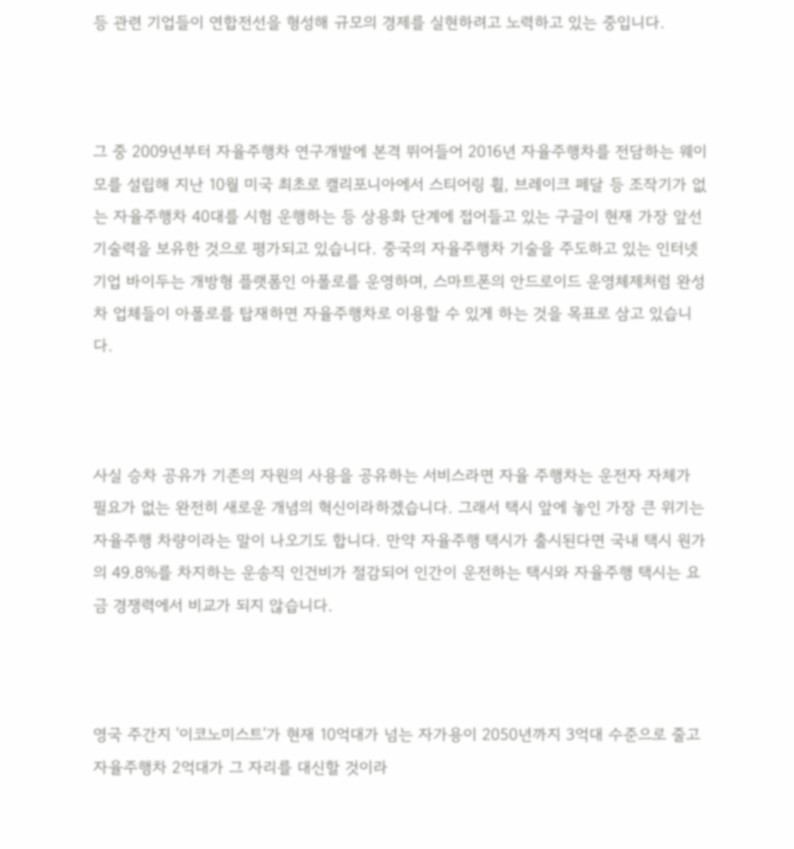등 관련 기업들이 연합전선을 형성해 규모의 경제를 실현하려고 노력하고 있는 중입니다.



그 중 2009년부터 자율주행차 연구개발에 본격 뛰어들어 2016년 자율주행차를 전담하는 웨이모를 설립해 지난 10월 미국 최초로 캘리포니아에서 스티어링 휠, 브레이크 페달 등 조작기가 없는 자율주행차 40대를 시험 운행하는 등 상용화 단계에 접어들고 있는 구글이 현재 가장 앞선 기술력을 보유한 것으로 평가되고 있습니다. 중국의 자율주행차 기술을 주도하고 있는 인터넷 기업 바이두는 개방형 플랫폼인 아폴로를 운영하며, 스마트폰의 안드로이드 운영체제처럼 완성차 업체들이 아폴로를 탑재하면 자율주행차로 이용할 수 있게 하는 것을 목표로 삼고 있습니다.



사실 승차 공유가 기존의 자원의 사용을 공유하는 서비스라면 자율 주행차는 운전자 자체가 필요가 없는 완전히 새로운 개념의 혁신이라하겠습니다. 그래서 택시 앞에 놓인 가장 큰 위기는 자율주행 차량이라는 말이 나오기도 합니다. 만약 자율주행 택시가 출시된다면 국내 택시 원가의 49.8%를 차지하는 운송직 인건비가 절감되어 인간이 운전하는 택시와 자율주행 택시는 요금 경쟁력에서 비교가 되지 않습니다.



영국 주간지 '이코노미스트'가 현재 10억대가 넘는 자가용이 2050년까지 3억대 수준으로 줄고 자율주행차 2억대가 그 자리를 대신할 것이라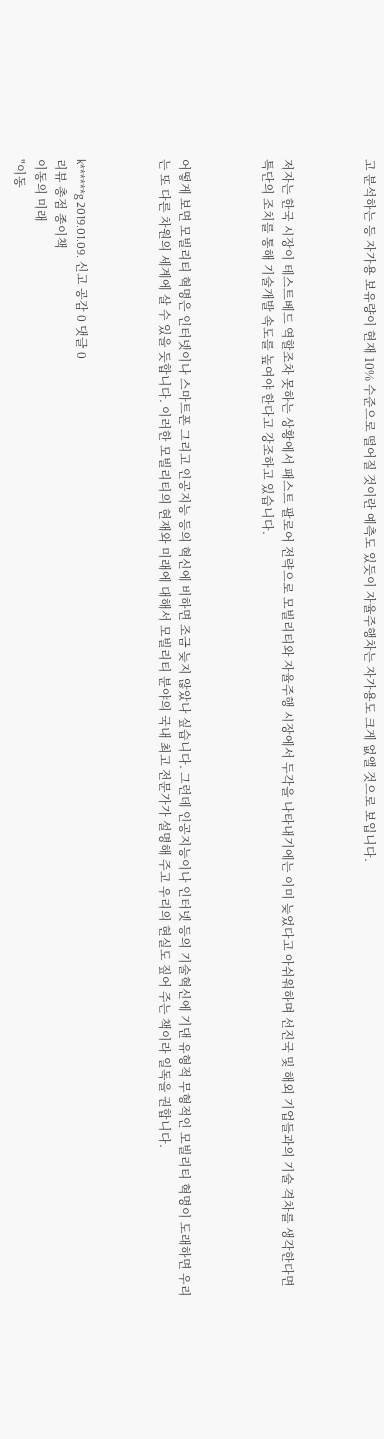고 분석하는 등 자가용 보유량이 현재 10% 수준으로 떨어질 것이란 예측도 있듯이 자율주행차는 자가용도 크게 없앨 것으로 보입니다.



저자는 한국 시장이 테스트베드 역할조차 못하는 상황에서 패스트 팔로어 전략으로 모빌리티와 자율주행 시장에서 두각을 나타내기에는 이미 늦었다고 아쉬워하며 선진국 및 해외 기업들과의 기술 격차를 생각한다면 특단의 조치를 통해 기술개발 속도를 높여야 한다고 강조하고 있습니다.



어떻게 보면 모빌리티 혁명은 인터넷이나 스마트폰 그리고 인공지능 등의 혁신에 비하면 조금 늦지 않았나 싶습니다. 그런데 인공지능이나 인터넷 등의 기술혁신에 기댄 유형적 무형적인 모빌리티 혁명이 도래하면 우리는 또 다른 차원의 세계에 살 수 있을 듯합니다. 이러한 모빌리티의 현재와 미래에 대해서 모빌리티 분야의 국내 최고 전문가가 설명해 주고 우리의 현실도 짚어 주는 책이라 일독을 권합니다.



k******g 2019.01.09. 신고 공감 0 댓글 0
리뷰 총점 종이책
이동의 미래
"이동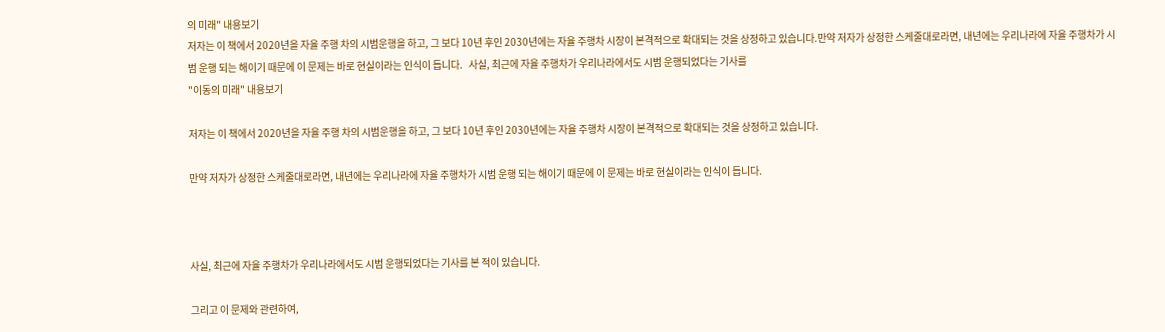의 미래" 내용보기
저자는 이 책에서 2020년을 자율 주행 차의 시범운행을 하고, 그 보다 10년 후인 2030년에는 자율 주행차 시장이 본격적으로 확대되는 것을 상정하고 있습니다.만약 저자가 상정한 스케줄대로라면, 내년에는 우리나라에 자율 주행차가 시범 운행 되는 해이기 때문에 이 문제는 바로 현실이라는 인식이 듭니다.   사실, 최근에 자율 주행차가 우리나라에서도 시범 운행되었다는 기사를
"이동의 미래" 내용보기

저자는 이 책에서 2020년을 자율 주행 차의 시범운행을 하고, 그 보다 10년 후인 2030년에는 자율 주행차 시장이 본격적으로 확대되는 것을 상정하고 있습니다.

만약 저자가 상정한 스케줄대로라면, 내년에는 우리나라에 자율 주행차가 시범 운행 되는 해이기 때문에 이 문제는 바로 현실이라는 인식이 듭니다.



사실, 최근에 자율 주행차가 우리나라에서도 시범 운행되었다는 기사를 본 적이 있습니다.

그리고 이 문제와 관련하여,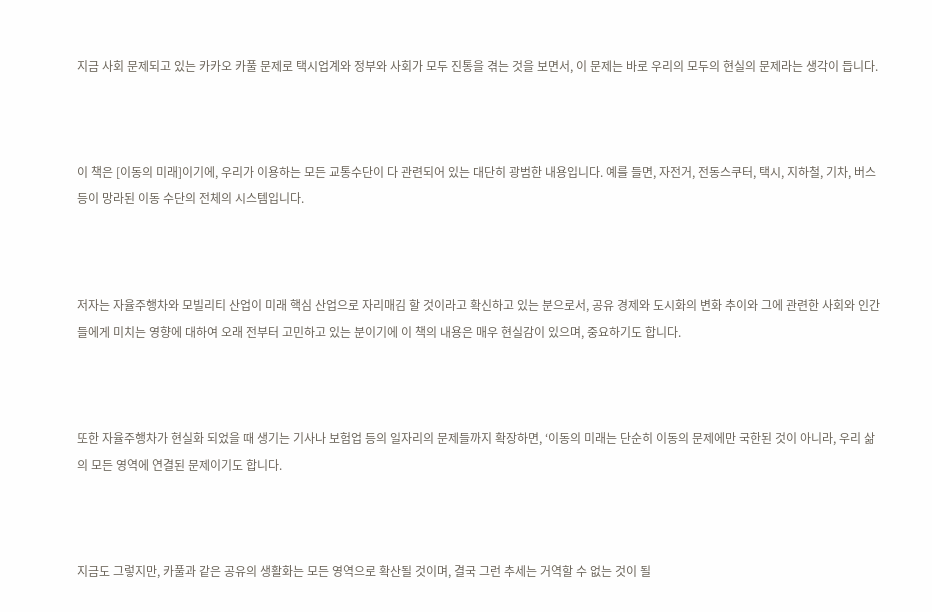지금 사회 문제되고 있는 카카오 카풀 문제로 택시업계와 정부와 사회가 모두 진통을 겪는 것을 보면서, 이 문제는 바로 우리의 모두의 현실의 문제라는 생각이 듭니다.



이 책은 [이동의 미래]이기에, 우리가 이용하는 모든 교통수단이 다 관련되어 있는 대단히 광범한 내용입니다. 예를 들면, 자전거, 전동스쿠터, 택시, 지하철, 기차, 버스 등이 망라된 이동 수단의 전체의 시스템입니다.



저자는 자율주행차와 모빌리티 산업이 미래 핵심 산업으로 자리매김 할 것이라고 확신하고 있는 분으로서, 공유 경제와 도시화의 변화 추이와 그에 관련한 사회와 인간들에게 미치는 영향에 대하여 오래 전부터 고민하고 있는 분이기에 이 책의 내용은 매우 현실감이 있으며, 중요하기도 합니다.



또한 자율주행차가 현실화 되었을 때 생기는 기사나 보험업 등의 일자리의 문제들까지 확장하면, ‘이동의 미래는 단순히 이동의 문제에만 국한된 것이 아니라, 우리 삶의 모든 영역에 연결된 문제이기도 합니다.



지금도 그렇지만, 카풀과 같은 공유의 생활화는 모든 영역으로 확산될 것이며, 결국 그런 추세는 거역할 수 없는 것이 될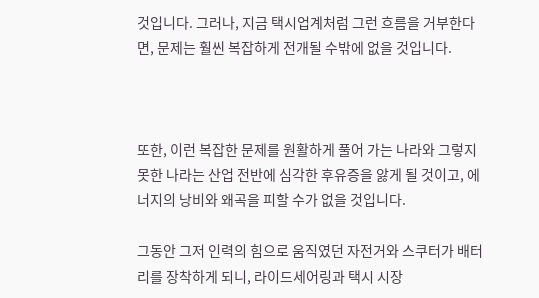것입니다. 그러나, 지금 택시업계처럼 그런 흐름을 거부한다면, 문제는 훨씬 복잡하게 전개될 수밖에 없을 것입니다.



또한, 이런 복잡한 문제를 원활하게 풀어 가는 나라와 그렇지 못한 나라는 산업 전반에 심각한 후유증을 앓게 될 것이고, 에너지의 낭비와 왜곡을 피할 수가 없을 것입니다.

그동안 그저 인력의 힘으로 움직였던 자전거와 스쿠터가 배터리를 장착하게 되니, 라이드세어링과 택시 시장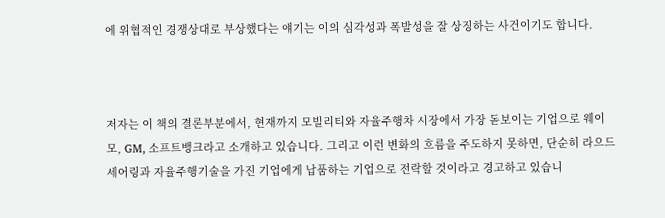에 위협적인 경쟁상대로 부상했다는 얘기는 이의 심각성과 폭발성을 잘 상징하는 사건이기도 합니다.



저자는 이 책의 결론부분에서, 현재까지 모빌리티와 자율주행차 시장에서 가장 돋보이는 기업으로 웨이모, GM, 소프트뱅크라고 소개하고 있습니다. 그리고 이런 변화의 흐름을 주도하지 못하면, 단순히 라으드세어링과 자율주행기술을 가진 기업에게 납품하는 기업으로 전락할 것이라고 경고하고 있습니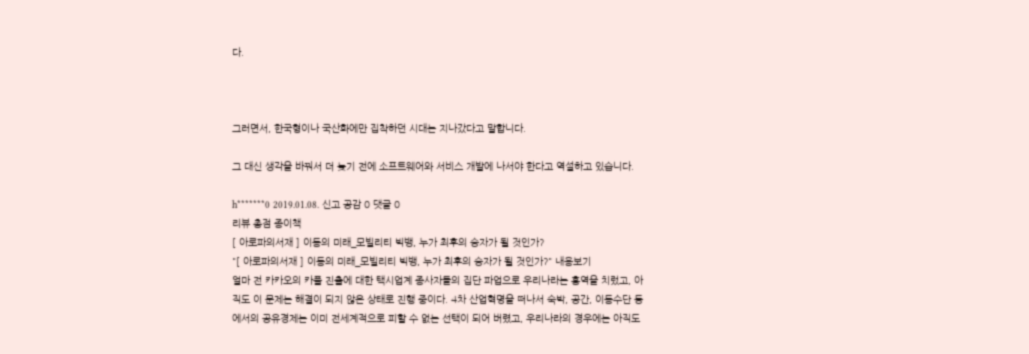다.



그러면서, 한국형이나 국산화에만 집착하던 시대는 지나갔다고 말합니다.

그 대신 생각을 바꿔서 더 늦기 전에 소프트웨어와 서비스 개발에 나서야 한다고 역설하고 있습니다.

h*******0 2019.01.08. 신고 공감 0 댓글 0
리뷰 총점 종이책
[ 아로파의서재 ] 이동의 미래_모빌리티 빅뱅, 누가 최후의 승자가 될 것인가?
"[ 아로파의서재 ] 이동의 미래_모빌리티 빅뱅, 누가 최후의 승자가 될 것인가?" 내용보기
얼마 전 카카오의 카풀 진출에 대한 택시업계 종사자들의 집단 파업으로 우리나라는 홍역을 치렀고, 아직도 이 문제는 해결이 되지 않은 상태로 진행 중이다. 4차 산업혁명을 떠나서 숙박, 공간, 이동수단 등에서의 공유경제는 이미 전세계적으로 피할 수 없는 선택이 되어 버렸고, 우리나라의 경우에는 아직도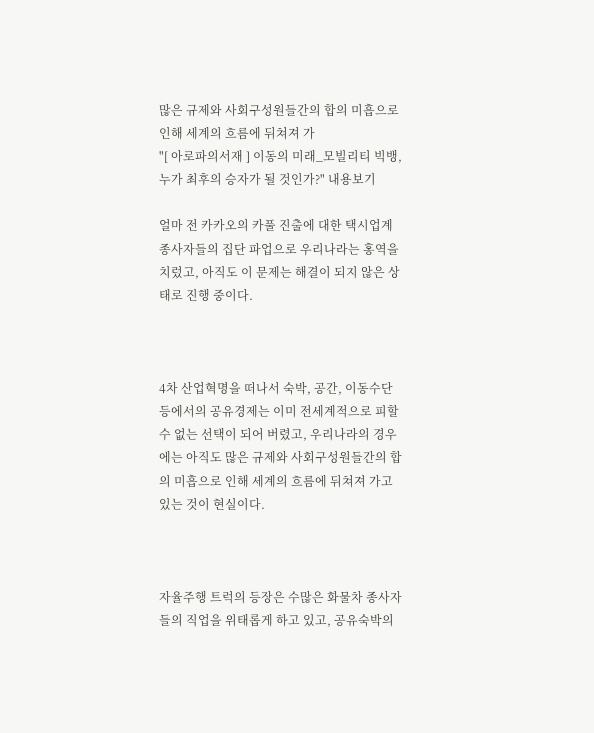많은 규제와 사회구성원들간의 합의 미흡으로 인해 세계의 흐름에 뒤쳐져 가
"[ 아로파의서재 ] 이동의 미래_모빌리티 빅뱅, 누가 최후의 승자가 될 것인가?" 내용보기

얼마 전 카카오의 카풀 진출에 대한 택시업계 종사자들의 집단 파업으로 우리나라는 홍역을 치렀고, 아직도 이 문제는 해결이 되지 않은 상태로 진행 중이다.



4차 산업혁명을 떠나서 숙박, 공간, 이동수단 등에서의 공유경제는 이미 전세계적으로 피할 수 없는 선택이 되어 버렸고, 우리나라의 경우에는 아직도 많은 규제와 사회구성원들간의 합의 미흡으로 인해 세계의 흐름에 뒤쳐져 가고 있는 것이 현실이다.



자율주행 트럭의 등장은 수많은 화물차 종사자들의 직업을 위태롭게 하고 있고, 공유숙박의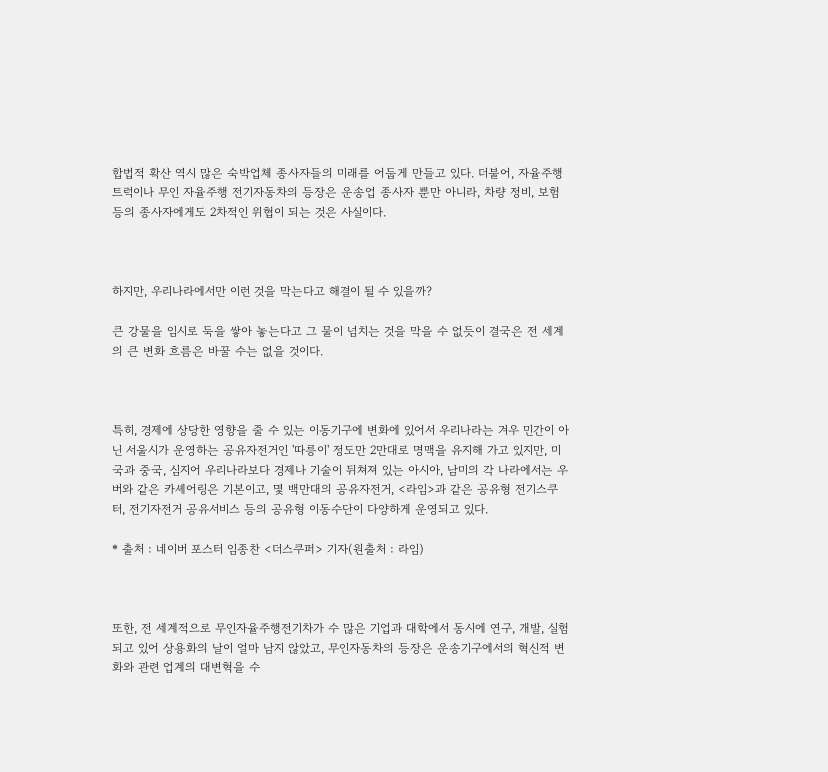합법적 확산 역시 많은 숙박업체 종사자들의 미래를 어둡게 만들고 있다. 더불어, 자율주행 트럭이나 무인 자율주행 전기자동차의 등장은 운송업 종사자 뿐만 아니라, 차량 정비, 보험 등의 종사자에게도 2차적인 위협이 되는 것은 사실이다.



하지만, 우리나라에서만 이런 것을 막는다고 해결이 될 수 있을까?

큰 강물을 임시로 둑을 쌓아 놓는다고 그 물이 넘치는 것을 막을 수 없듯이 결국은 전 세계의 큰 변화 흐름은 바꿀 수는 없을 것이다.



특히, 경제에 상당한 영향을 줄 수 있는 이동기구에 변화에 있어서 우리나라는 겨우 민간이 아닌 서울시가 운영하는 공유자전거인 '따릉이' 정도만 2만대로 명맥을 유지해 가고 있지만, 미국과 중국, 심지어 우리나라보다 경제나 기술이 뒤쳐져 있는 아시아, 남미의 각 나라에서는 우버와 같은 카셰어링은 기본이고, 몇 백만대의 공유자전거, <라임>과 같은 공유형 전기스쿠터, 전기자전거 공유서비스 등의 공유형 이동수단이 다양하게 운영되고 있다.

* 출처 : 네이버 포스터 임종찬 <더스쿠퍼> 기자(원출처 : 라임)



또한, 전 세계적으로 무인자율주행전기차가 수 많은 기업과 대학에서 동시에 연구, 개발, 실험되고 있어 상용화의 날이 얼마 남지 않았고, 무인자동차의 등장은 운송기구에서의 혁신적 변화와 관련 업계의 대변혁을 수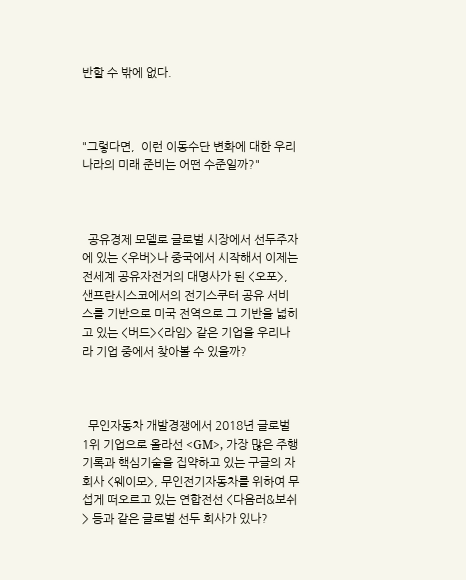반할 수 밖에 없다.



"그렇다면,  이런 이동수단 변화에 대한 우리나라의 미래 준비는 어떤 수준일까?"



  공유경제 모델로 글로벌 시장에서 선두주자에 있는 <우버>나 중국에서 시작해서 이제는 전세계 공유자전거의 대명사가 된 <오포>, 샌프란시스코에서의 전기스쿠터 공유 서비스를 기반으로 미국 전역으로 그 기반을 넓히고 있는 <버드><라임> 같은 기업을 우리나라 기업 중에서 찾아볼 수 있을까?



  무인자동차 개발경쟁에서 2018년 글로벌 1위 기업으로 올라선 <GM>, 가장 많은 주행기록과 핵심기술을 집약하고 있는 구글의 자회사 <웨이모>, 무인전기자동차를 위하여 무섭게 떠오르고 있는 연합전선 <다음러&보쉬> 등과 같은 글로벌 선두 회사가 있나?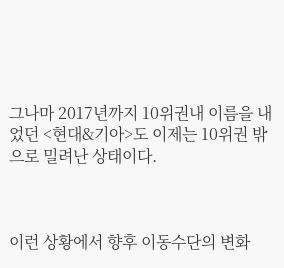그나마 2017년까지 10위권내 이름을 내었던 <현대&기아>도 이제는 10위권 밖으로 밀려난 상태이다.



이런 상황에서 향후 이동수단의 변화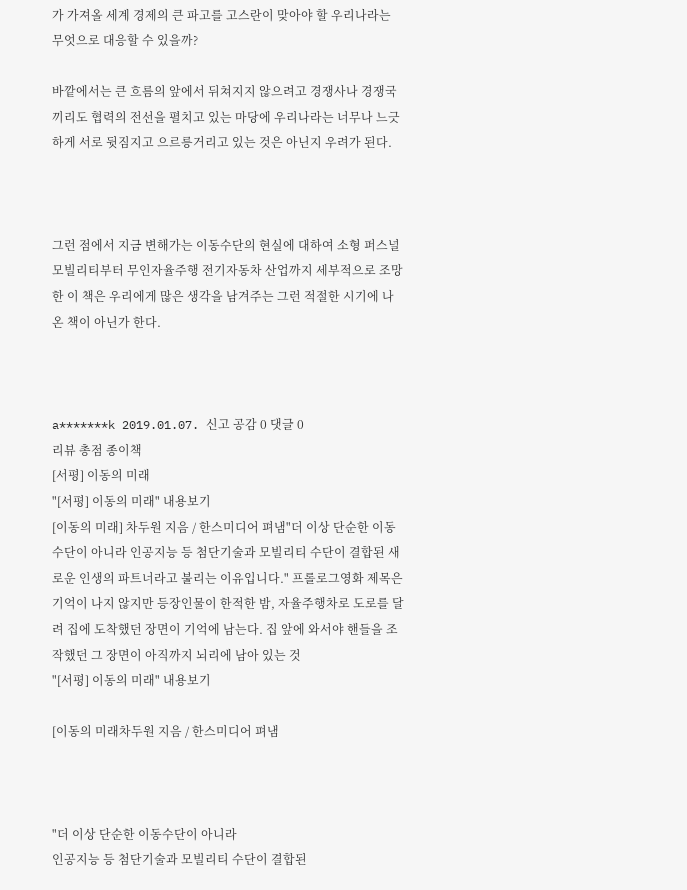가 가져올 세계 경제의 큰 파고를 고스란이 맞아야 할 우리나라는 무엇으로 대응할 수 있을까?

바깥에서는 큰 흐름의 앞에서 뒤쳐지지 않으려고 경쟁사나 경쟁국끼리도 협력의 전선을 펼치고 있는 마당에 우리나라는 너무나 느긋하게 서로 뒷짐지고 으르릉거리고 있는 것은 아닌지 우려가 된다.



그런 점에서 지금 변해가는 이동수단의 현실에 대하여 소형 퍼스널모빌리티부터 무인자율주행 전기자동차 산업까지 세부적으로 조망한 이 책은 우리에게 많은 생각을 남겨주는 그런 적절한 시기에 나온 책이 아닌가 한다.



a*******k 2019.01.07. 신고 공감 0 댓글 0
리뷰 총점 종이책
[서평] 이동의 미래
"[서평] 이동의 미래" 내용보기
[이동의 미래] 차두원 지음 / 한스미디어 펴냄"더 이상 단순한 이동수단이 아니라 인공지능 등 첨단기술과 모빌리티 수단이 결합된 새로운 인생의 파트너라고 불리는 이유입니다." 프롤로그영화 제목은 기억이 나지 않지만 등장인물이 한적한 밤, 자율주행차로 도로를 달려 집에 도착했던 장면이 기억에 남는다. 집 앞에 와서야 핸들을 조작했던 그 장면이 아직까지 뇌리에 남아 있는 것
"[서평] 이동의 미래" 내용보기

[이동의 미래차두원 지음 / 한스미디어 펴냄



"더 이상 단순한 이동수단이 아니라
인공지능 등 첨단기술과 모빌리티 수단이 결합된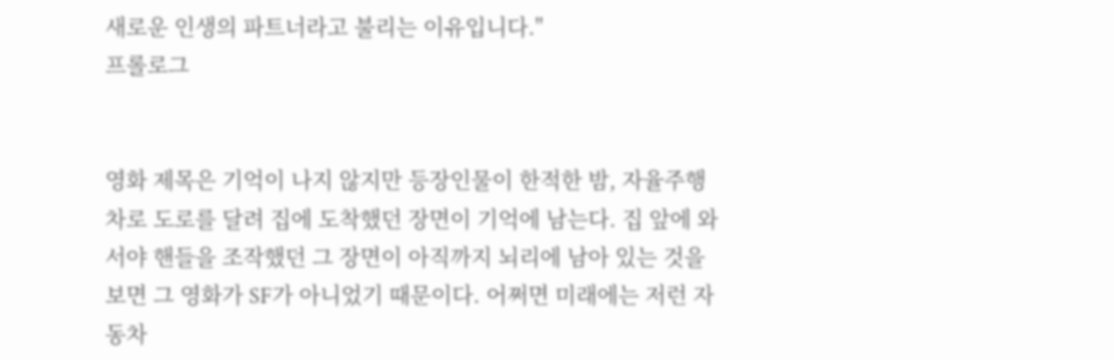새로운 인생의 파트너라고 불리는 이유입니다."
프롤로그


영화 제목은 기억이 나지 않지만 등장인물이 한적한 밤, 자율주행차로 도로를 달려 집에 도착했던 장면이 기억에 남는다. 집 앞에 와서야 핸들을 조작했던 그 장면이 아직까지 뇌리에 남아 있는 것을 보면 그 영화가 SF가 아니었기 때문이다. 어쩌면 미래에는 저런 자동차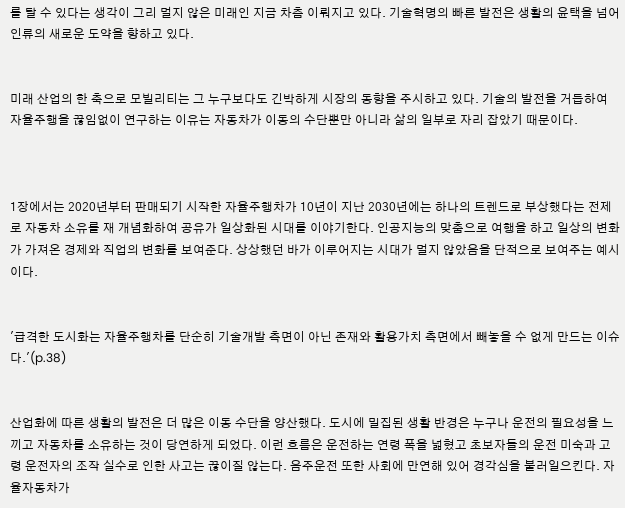를 탈 수 있다는 생각이 그리 멀지 않은 미래인 지금 차츰 이뤄지고 있다. 기술혁명의 빠른 발전은 생활의 윤택을 넘어 인류의 새로운 도약을 향하고 있다.


미래 산업의 한 축으로 모빌리티는 그 누구보다도 긴박하게 시장의 동향을 주시하고 있다. 기술의 발전을 거듭하여 자율주행을 끊임없이 연구하는 이유는 자동차가 이동의 수단뿐만 아니라 삶의 일부로 자리 잡았기 때문이다.



1장에서는 2020년부터 판매되기 시작한 자율주행차가 10년이 지난 2030년에는 하나의 트렌드로 부상했다는 전제로 자동차 소유를 재 개념화하여 공유가 일상화된 시대를 이야기한다. 인공지능의 맞춤으로 여행을 하고 일상의 변화가 가져온 경제와 직업의 변화를 보여준다. 상상했던 바가 이루어지는 시대가 멀지 않았음을 단적으로 보여주는 예시이다.


'급격한 도시화는 자율주행차를 단순히 기술개발 측면이 아닌 존재와 활용가치 측면에서 빼놓을 수 없게 만드는 이슈다.'(p.38)


산업화에 따른 생활의 발전은 더 많은 이동 수단을 양산했다. 도시에 밀집된 생활 반경은 누구나 운전의 필요성을 느끼고 자동차를 소유하는 것이 당연하게 되었다. 이런 흐름은 운전하는 연령 폭을 넓혔고 초보자들의 운전 미숙과 고령 운전자의 조작 실수로 인한 사고는 끊이질 않는다. 음주운전 또한 사회에 만연해 있어 경각심을 불러일으킨다. 자율자동차가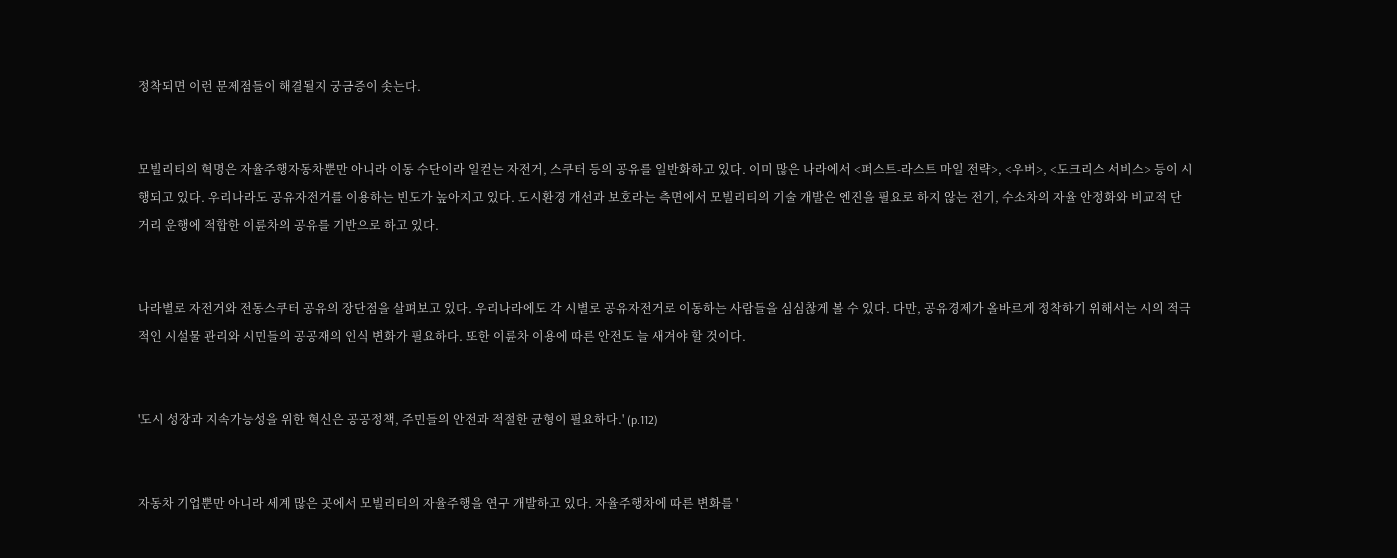정착되면 이런 문제점들이 해결될지 궁금증이 솟는다.


모빌리티의 혁명은 자율주행자동차뿐만 아니라 이동 수단이라 일컫는 자전거, 스쿠터 등의 공유를 일반화하고 있다. 이미 많은 나라에서 <퍼스트-라스트 마일 전략>, <우버>, <도크리스 서비스> 등이 시행되고 있다. 우리나라도 공유자전거를 이용하는 빈도가 높아지고 있다. 도시환경 개선과 보호라는 측면에서 모빌리티의 기술 개발은 엔진을 필요로 하지 않는 전기, 수소차의 자율 안정화와 비교적 단거리 운행에 적합한 이륜차의 공유를 기반으로 하고 있다.


나라별로 자전거와 전동스쿠터 공유의 장단점을 살펴보고 있다. 우리나라에도 각 시별로 공유자전거로 이동하는 사람들을 심심찮게 볼 수 있다. 다만, 공유경제가 올바르게 정착하기 위해서는 시의 적극적인 시설물 관리와 시민들의 공공재의 인식 변화가 필요하다. 또한 이륜차 이용에 따른 안전도 늘 새겨야 할 것이다.


'도시 성장과 지속가능성을 위한 혁신은 공공정책, 주민들의 안전과 적절한 균형이 필요하다.' (p.112)


자동차 기업뿐만 아니라 세계 많은 곳에서 모빌리티의 자율주행을 연구 개발하고 있다. 자율주행차에 따른 변화를 '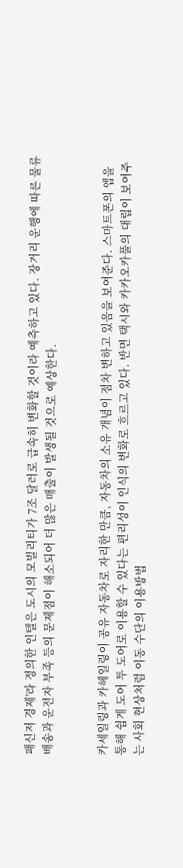패신저 경제'라 정의한 인텔은 도시의 모빌리티가 7조 달러로 급속히 변화할 것이라 예측하고 있다. 장거리 운행에 따른 물류배송과 운전자 부족 등의 문제점이 해소되어 더 많은 매출이 발생될 것으로 예상한다.


카세일링과 카헤일링이 공유 자동차로 자리한 만큼, 자동차의 소유 개념이 점차 변하고 있음을 보여준다. 스마트폰의 앱을 통해 쉽게 도어 투 도어로 이용할 수 있다는 편리성이 인식의 변화로 흐르고 있다. 반면 택시와 카카오카풀의 대립이 보여주는 사회 현상처럼 이동 수단의 이용방법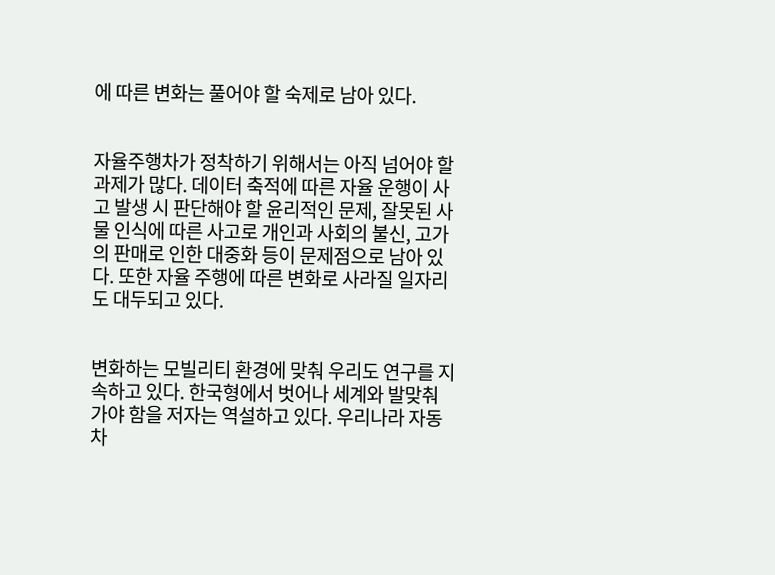에 따른 변화는 풀어야 할 숙제로 남아 있다.


자율주행차가 정착하기 위해서는 아직 넘어야 할 과제가 많다. 데이터 축적에 따른 자율 운행이 사고 발생 시 판단해야 할 윤리적인 문제, 잘못된 사물 인식에 따른 사고로 개인과 사회의 불신, 고가의 판매로 인한 대중화 등이 문제점으로 남아 있다. 또한 자율 주행에 따른 변화로 사라질 일자리도 대두되고 있다.


변화하는 모빌리티 환경에 맞춰 우리도 연구를 지속하고 있다. 한국형에서 벗어나 세계와 발맞춰 가야 함을 저자는 역설하고 있다. 우리나라 자동차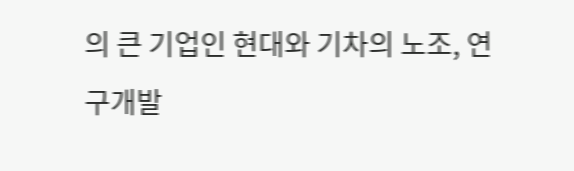의 큰 기업인 현대와 기차의 노조, 연구개발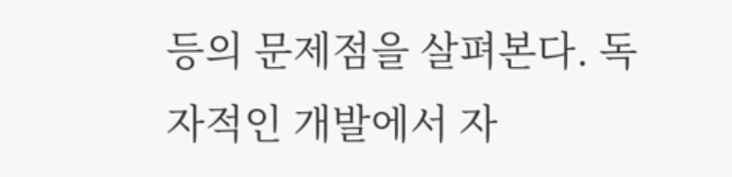등의 문제점을 살펴본다. 독자적인 개발에서 자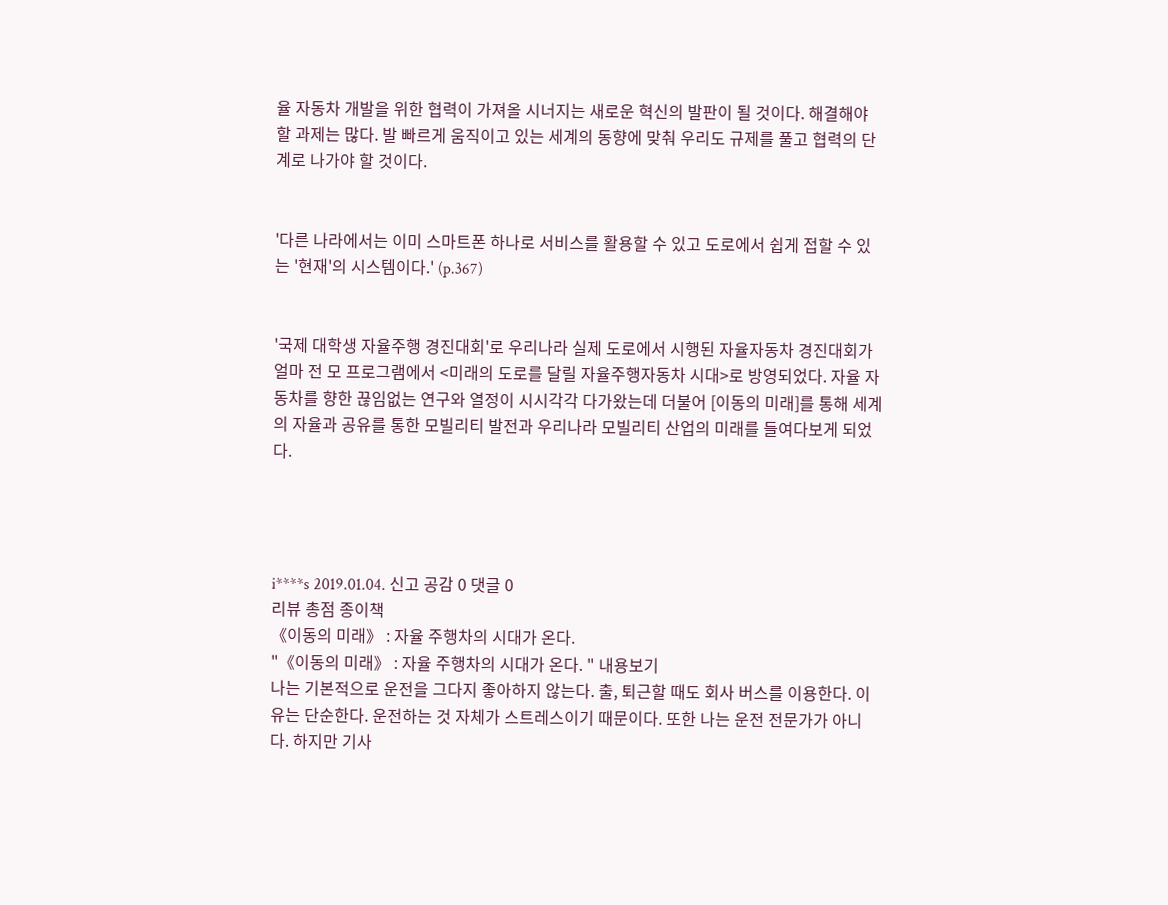율 자동차 개발을 위한 협력이 가져올 시너지는 새로운 혁신의 발판이 될 것이다. 해결해야 할 과제는 많다. 발 빠르게 움직이고 있는 세계의 동향에 맞춰 우리도 규제를 풀고 협력의 단계로 나가야 할 것이다.


'다른 나라에서는 이미 스마트폰 하나로 서비스를 활용할 수 있고 도로에서 쉽게 접할 수 있는 '현재'의 시스템이다.' (p.367)


'국제 대학생 자율주행 경진대회'로 우리나라 실제 도로에서 시행된 자율자동차 경진대회가 얼마 전 모 프로그램에서 <미래의 도로를 달릴 자율주행자동차 시대>로 방영되었다. 자율 자동차를 향한 끊임없는 연구와 열정이 시시각각 다가왔는데 더불어 [이동의 미래]를 통해 세계의 자율과 공유를 통한 모빌리티 발전과 우리나라 모빌리티 산업의 미래를 들여다보게 되었다.




i****s 2019.01.04. 신고 공감 0 댓글 0
리뷰 총점 종이책
《이동의 미래》 : 자율 주행차의 시대가 온다.
"《이동의 미래》 : 자율 주행차의 시대가 온다. " 내용보기
나는 기본적으로 운전을 그다지 좋아하지 않는다. 출, 퇴근할 때도 회사 버스를 이용한다. 이유는 단순한다. 운전하는 것 자체가 스트레스이기 때문이다. 또한 나는 운전 전문가가 아니다. 하지만 기사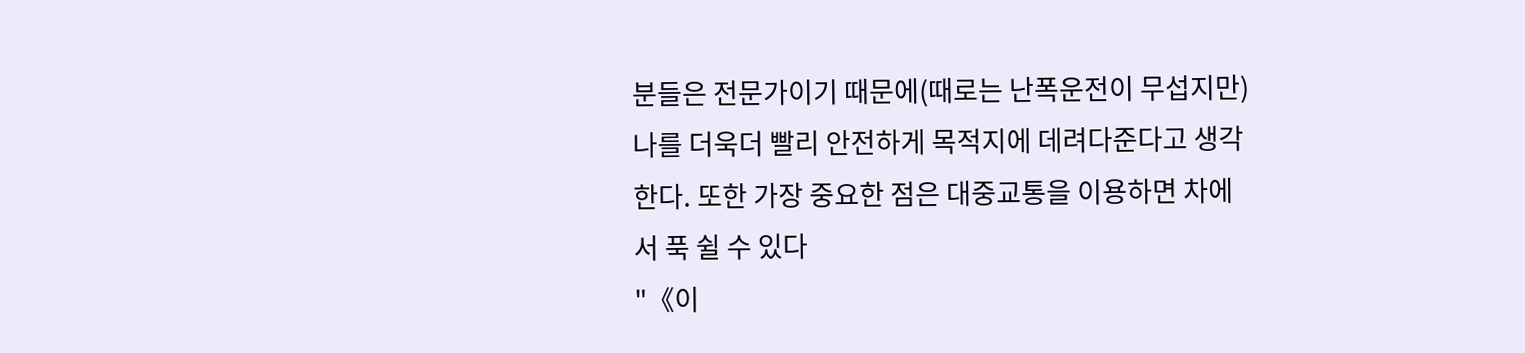분들은 전문가이기 때문에(때로는 난폭운전이 무섭지만) 나를 더욱더 빨리 안전하게 목적지에 데려다준다고 생각한다. 또한 가장 중요한 점은 대중교통을 이용하면 차에서 푹 쉴 수 있다
"《이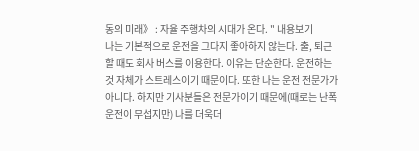동의 미래》 : 자율 주행차의 시대가 온다. " 내용보기
나는 기본적으로 운전을 그다지 좋아하지 않는다. 출, 퇴근할 때도 회사 버스를 이용한다. 이유는 단순한다. 운전하는 것 자체가 스트레스이기 때문이다. 또한 나는 운전 전문가가 아니다. 하지만 기사분들은 전문가이기 때문에(때로는 난폭운전이 무섭지만) 나를 더욱더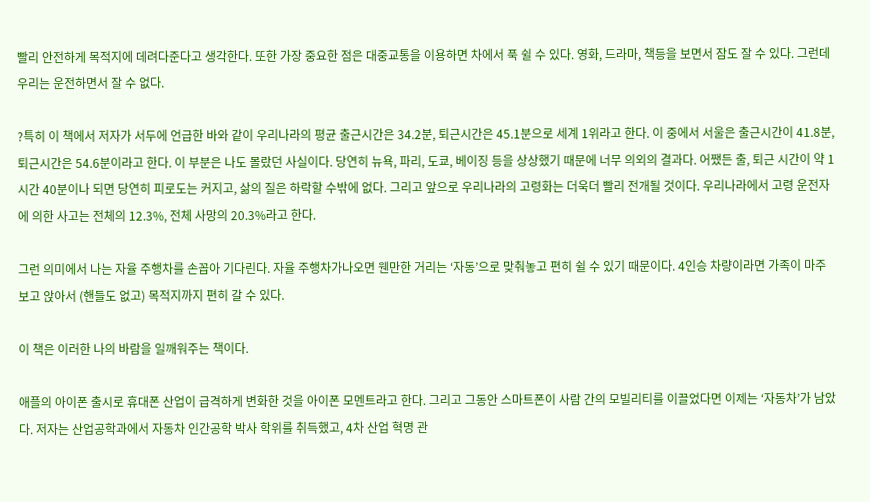빨리 안전하게 목적지에 데려다준다고 생각한다. 또한 가장 중요한 점은 대중교통을 이용하면 차에서 푹 쉴 수 있다. 영화, 드라마, 책등을 보면서 잠도 잘 수 있다. 그런데 우리는 운전하면서 잘 수 없다.

?특히 이 책에서 저자가 서두에 언급한 바와 같이 우리나라의 평균 출근시간은 34.2분, 퇴근시간은 45.1분으로 세계 1위라고 한다. 이 중에서 서울은 출근시간이 41.8분, 퇴근시간은 54.6분이라고 한다. 이 부분은 나도 몰랐던 사실이다. 당연히 뉴욕, 파리, 도쿄, 베이징 등을 상상했기 때문에 너무 의외의 결과다. 어쨌든 출, 퇴근 시간이 약 1시간 40분이나 되면 당연히 피로도는 커지고, 삶의 질은 하락할 수밖에 없다. 그리고 앞으로 우리나라의 고령화는 더욱더 빨리 전개될 것이다. 우리나라에서 고령 운전자에 의한 사고는 전체의 12.3%, 전체 사망의 20.3%라고 한다.

그런 의미에서 나는 자율 주행차를 손꼽아 기다린다. 자율 주행차가나오면 웬만한 거리는 ‘자동’으로 맞춰놓고 편히 쉴 수 있기 때문이다. 4인승 차량이라면 가족이 마주 보고 앉아서 (핸들도 없고) 목적지까지 편히 갈 수 있다.

이 책은 이러한 나의 바람을 일깨워주는 책이다.

애플의 아이폰 출시로 휴대폰 산업이 급격하게 변화한 것을 아이폰 모멘트라고 한다. 그리고 그동안 스마트폰이 사람 간의 모빌리티를 이끌었다면 이제는 ‘자동차’가 남았다. 저자는 산업공학과에서 자동차 인간공학 박사 학위를 취득했고, 4차 산업 혁명 관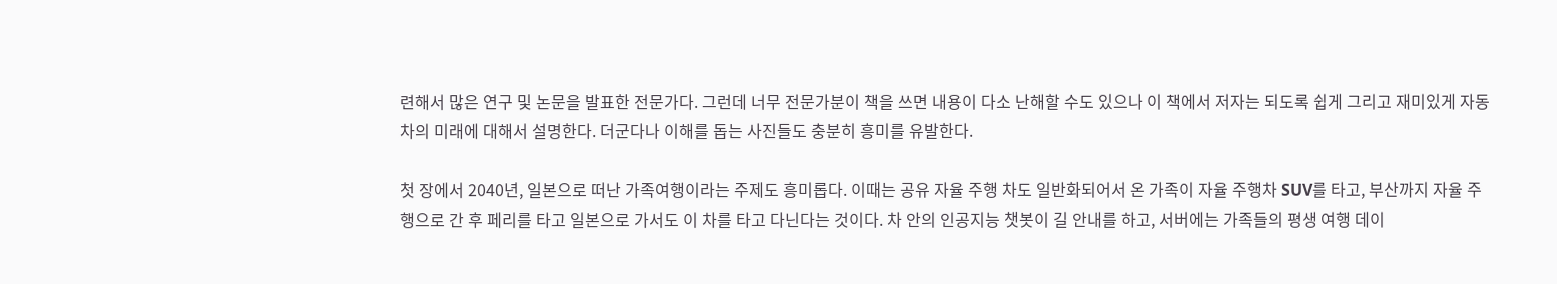련해서 많은 연구 및 논문을 발표한 전문가다. 그런데 너무 전문가분이 책을 쓰면 내용이 다소 난해할 수도 있으나 이 책에서 저자는 되도록 쉽게 그리고 재미있게 자동차의 미래에 대해서 설명한다. 더군다나 이해를 돕는 사진들도 충분히 흥미를 유발한다.

첫 장에서 2040년, 일본으로 떠난 가족여행이라는 주제도 흥미롭다. 이때는 공유 자율 주행 차도 일반화되어서 온 가족이 자율 주행차 SUV를 타고, 부산까지 자율 주행으로 간 후 페리를 타고 일본으로 가서도 이 차를 타고 다닌다는 것이다. 차 안의 인공지능 챗봇이 길 안내를 하고, 서버에는 가족들의 평생 여행 데이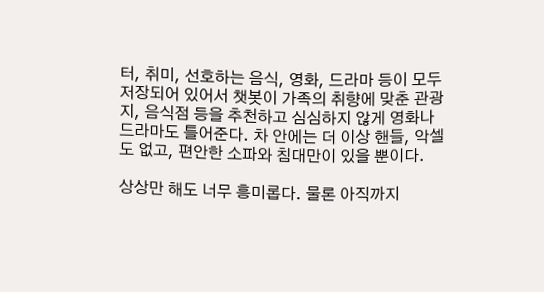터, 취미, 선호하는 음식, 영화, 드라마 등이 모두 저장되어 있어서 챗봇이 가족의 취향에 맞춘 관광지, 음식점 등을 추천하고 심심하지 않게 영화나 드라마도 틀어준다. 차 안에는 더 이상 핸들, 악셀도 없고, 편안한 소파와 침대만이 있을 뿐이다.

상상만 해도 너무 흥미롭다. 물론 아직까지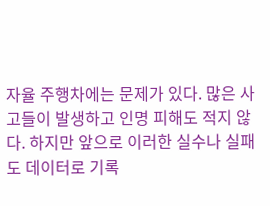자율 주행차에는 문제가 있다. 많은 사고들이 발생하고 인명 피해도 적지 않다. 하지만 앞으로 이러한 실수나 실패도 데이터로 기록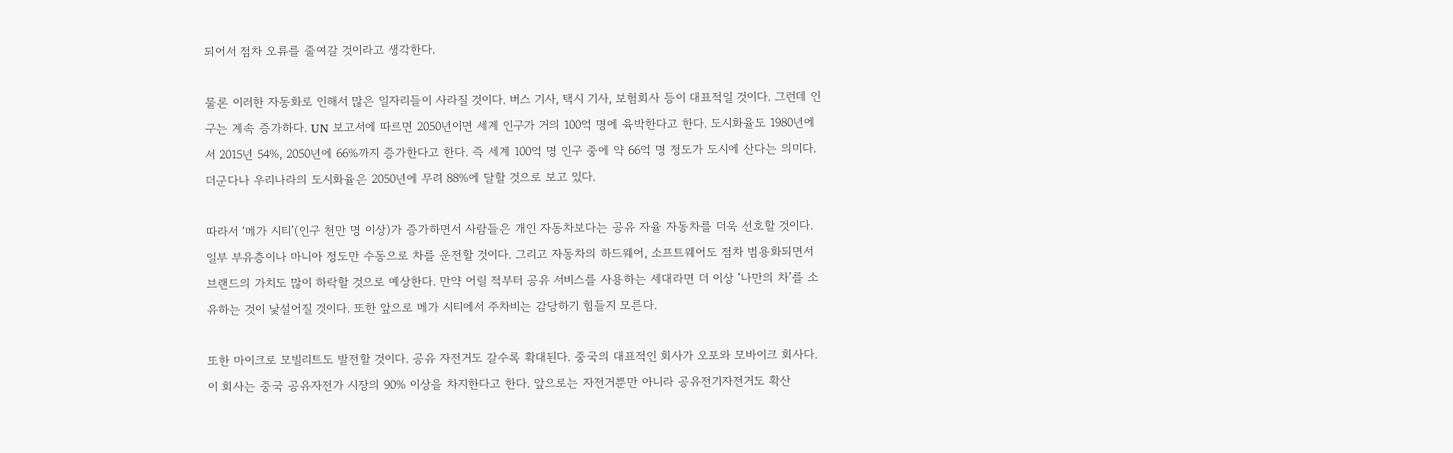되어서 점차 오류를 줄여갈 것이라고 생각한다.

물론 이러한 자동화로 인해서 많은 일자리들이 사라질 것이다. 버스 기사, 택시 기사, 보험회사 등이 대표적일 것이다. 그런데 인구는 계속 증가하다. UN 보고서에 따르면 2050년이면 세계 인구가 거의 100억 명에 육박한다고 한다. 도시화율도 1980년에서 2015년 54%, 2050년에 66%까지 증가한다고 한다. 즉 세계 100억 명 인구 중에 약 66억 명 정도가 도시에 산다는 의미다. 더군다나 우리나라의 도시화율은 2050년에 무려 88%에 달할 것으로 보고 있다.

따라서 ‘메가 시티’(인구 천만 명 이상)가 증가하면서 사람들은 개인 자동차보다는 공유 자율 자동차를 더욱 선호할 것이다. 일부 부유층이나 마니아 정도만 수동으로 차를 운전할 것이다. 그리고 자동차의 하드웨어, 소프트웨어도 점차 범용화되면서 브랜드의 가치도 많이 하락할 것으로 예상한다. 만약 어릴 적부터 공유 서비스를 사용하는 세대라면 더 이상 ‘나만의 차’를 소유하는 것이 낯설어질 것이다. 또한 앞으로 메가 시티에서 주차비는 감당하기 힘들지 모른다.

또한 마이크로 모빌리트도 발전할 것이다. 공유 자전거도 갈수록 확대된다. 중국의 대표적인 회사가 오포와 모바이크 회사다. 이 회사는 중국 공유자전가 시장의 90% 이상을 차지한다고 한다. 앞으로는 자전거뿐만 아니라 공유전기자전거도 확산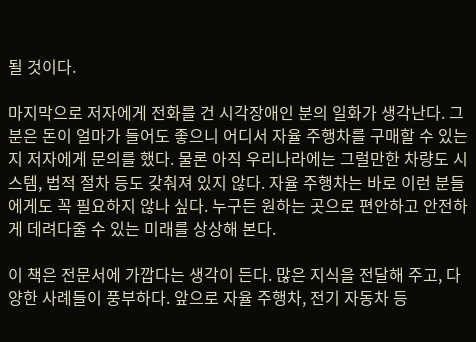될 것이다.

마지막으로 저자에게 전화를 건 시각장애인 분의 일화가 생각난다. 그분은 돈이 얼마가 들어도 좋으니 어디서 자율 주행차를 구매할 수 있는지 저자에게 문의를 했다. 물론 아직 우리나라에는 그럴만한 차량도 시스템, 법적 절차 등도 갖춰져 있지 않다. 자율 주행차는 바로 이런 분들에게도 꼭 필요하지 않나 싶다. 누구든 원하는 곳으로 편안하고 안전하게 데려다줄 수 있는 미래를 상상해 본다.

이 책은 전문서에 가깝다는 생각이 든다. 많은 지식을 전달해 주고, 다양한 사례들이 풍부하다. 앞으로 자율 주행차, 전기 자동차 등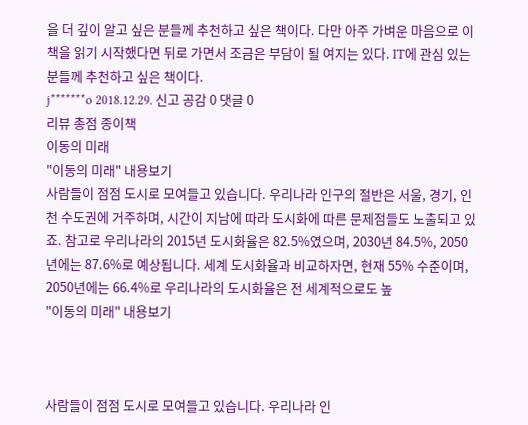을 더 깊이 알고 싶은 분들께 추천하고 싶은 책이다. 다만 아주 가벼운 마음으로 이 책을 읽기 시작했다면 뒤로 가면서 조금은 부담이 될 여지는 있다. IT에 관심 있는 분들께 추천하고 싶은 책이다.
j*******o 2018.12.29. 신고 공감 0 댓글 0
리뷰 총점 종이책
이동의 미래
"이동의 미래" 내용보기
사람들이 점점 도시로 모여들고 있습니다. 우리나라 인구의 절반은 서울, 경기, 인천 수도권에 거주하며, 시간이 지남에 따라 도시화에 따른 문제점들도 노출되고 있죠. 참고로 우리나라의 2015년 도시화율은 82.5%였으며, 2030년 84.5%, 2050년에는 87.6%로 예상됩니다. 세계 도시화율과 비교하자면, 현재 55% 수준이며, 2050년에는 66.4%로 우리나라의 도시화율은 전 세계적으로도 높
"이동의 미래" 내용보기



사람들이 점점 도시로 모여들고 있습니다. 우리나라 인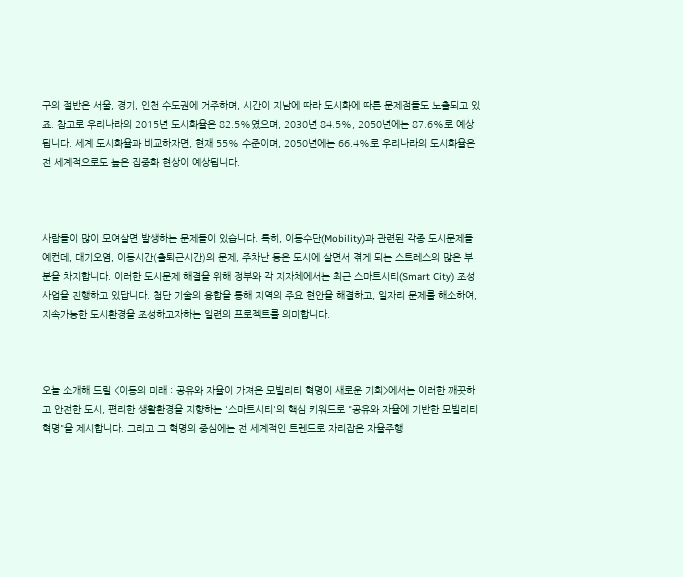구의 절반은 서울, 경기, 인천 수도권에 거주하며, 시간이 지남에 따라 도시화에 따른 문제점들도 노출되고 있죠. 참고로 우리나라의 2015년 도시화율은 82.5%였으며, 2030년 84.5%, 2050년에는 87.6%로 예상됩니다. 세계 도시화율과 비교하자면, 현재 55% 수준이며, 2050년에는 66.4%로 우리나라의 도시화율은 전 세계적으로도 높은 집중화 현상이 예상됩니다.



사람들이 많이 모여살면 발생하는 문제들이 있습니다. 특히, 이동수단(Mobility)과 관련된 각종 도시문제들 예컨데, 대기오염, 이동시간(출퇴근시간)의 문제, 주차난 등은 도시에 살면서 겪게 되는 스트레스의 많은 부분을 차지합니다. 이러한 도시문제 해결을 위해 정부와 각 지자체에서는 최근 스마트시티(Smart City) 조성 사업을 진행하고 있답니다. 첨단 기술의 융합을 통해 지역의 주요 현안을 해결하고, 일자리 문제를 해소하여, 지속가능한 도시환경을 조성하고자하는 일련의 프로젝트를 의미합니다.



오늘 소개해 드릴 <이동의 미래 : 공유와 자율이 가져온 모빌리티 혁명이 새로운 기회>에서는 이러한 깨끗하고 안전한 도시, 편리한 생활환경을 지향하는 '스마트시티'의 핵심 키워드로 "공유와 자율에 기반한 모빌리티 혁명"을 제시합니다. 그리고 그 혁명의 중심에는 전 세계적인 트렌드로 자리잡은 자율주행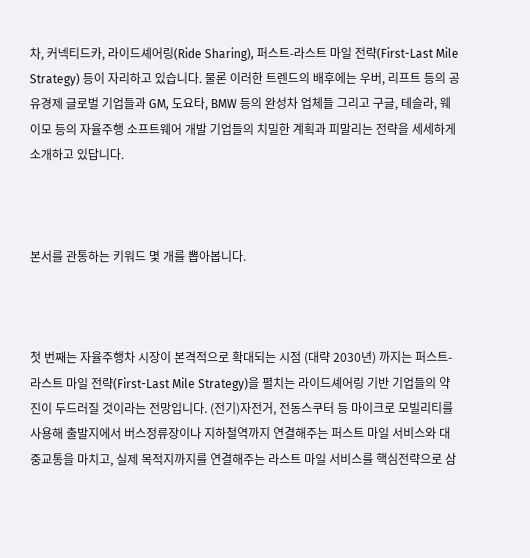차, 커넥티드카, 라이드셰어링(Ride Sharing), 퍼스트-라스트 마일 전략(First-Last Mile Strategy) 등이 자리하고 있습니다. 물론 이러한 트렌드의 배후에는 우버, 리프트 등의 공유경제 글로벌 기업들과 GM, 도요타, BMW 등의 완성차 업체들 그리고 구글, 테슬라, 웨이모 등의 자율주행 소프트웨어 개발 기업들의 치밀한 계획과 피말리는 전략을 세세하게 소개하고 있답니다.



본서를 관통하는 키워드 몇 개를 뽑아봅니다.



첫 번째는 자율주행차 시장이 본격적으로 확대되는 시점 (대략 2030년) 까지는 퍼스트-라스트 마일 전략(First-Last Mile Strategy)을 펼치는 라이드셰어링 기반 기업들의 약진이 두드러질 것이라는 전망입니다. (전기)자전거, 전동스쿠터 등 마이크로 모빌리티를 사용해 출발지에서 버스정류장이나 지하철역까지 연결해주는 퍼스트 마일 서비스와 대중교통을 마치고, 실제 목적지까지를 연결해주는 라스트 마일 서비스를 핵심전략으로 삼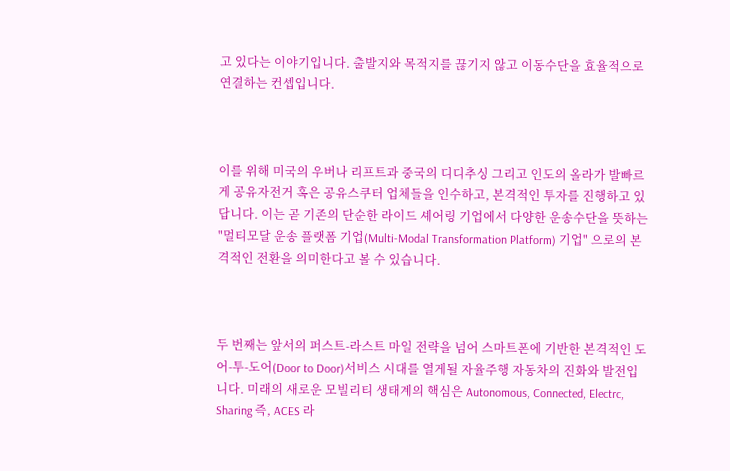고 있다는 이야기입니다. 출발지와 목적지를 끊기지 않고 이동수단을 효율적으로 연결하는 컨셉입니다.



이를 위해 미국의 우버나 리프트과 중국의 디디추싱 그리고 인도의 올라가 발빠르게 공유자전거 혹은 공유스쿠터 업체들을 인수하고, 본격적인 투자를 진행하고 있답니다. 이는 곧 기존의 단순한 라이드 셰어링 기업에서 다양한 운송수단을 뜻하는 "멀티모달 운송 플랫폼 기업(Multi-Modal Transformation Platform) 기업" 으로의 본격적인 전환을 의미한다고 볼 수 있습니다.



두 번째는 앞서의 퍼스트-라스트 마일 전략을 넘어 스마트폰에 기반한 본격적인 도어-투-도어(Door to Door)서비스 시대를 열게될 자율주행 자동차의 진화와 발전입니다. 미래의 새로운 모빌리티 생태계의 핵심은 Autonomous, Connected, Electrc, Sharing 즉, ACES 라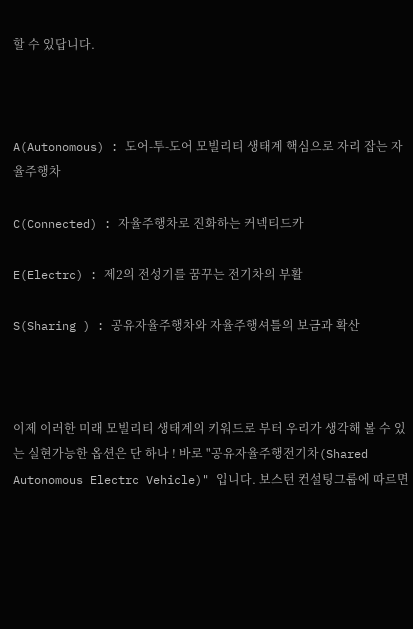할 수 있답니다.



A(Autonomous) : 도어-투-도어 모빌리티 생태계 핵심으로 자리 잡는 자율주행차

C(Connected) : 자율주행차로 진화하는 커넥티드카

E(Electrc) : 제2의 전성기를 꿈꾸는 전기차의 부활

S(Sharing ) : 공유자율주행차와 자율주행셔틀의 보금과 확산



이제 이러한 미래 모빌리티 생태계의 키워드로 부터 우리가 생각해 볼 수 있는 실현가능한 옵션은 단 하나 ! 바로 "공유자율주행전기차(Shared Autonomous Electrc Vehicle)" 입니다. 보스턴 컨설팅그룹에 따르면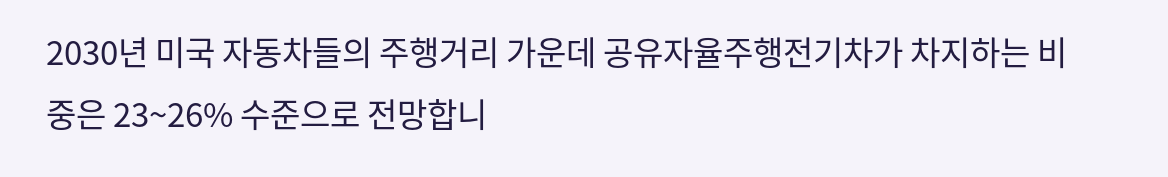2030년 미국 자동차들의 주행거리 가운데 공유자율주행전기차가 차지하는 비중은 23~26% 수준으로 전망합니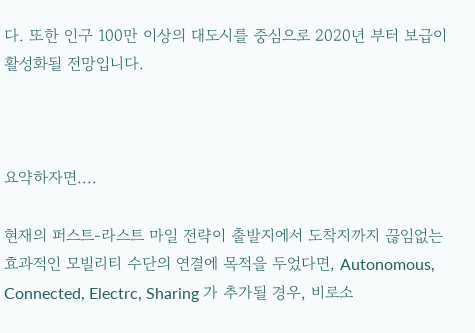다. 또한 인구 100만 이상의 대도시를 중심으로 2020년 부터 보급이 활성화될 전망입니다.



요약하자면....

현재의 퍼스트-라스트 마일 전략이 출발지에서 도착지까지 끊임없는 효과적인 모빌리티 수단의 연결에 목적을 두었다면, Autonomous, Connected, Electrc, Sharing 가 추가될 경우, 비로소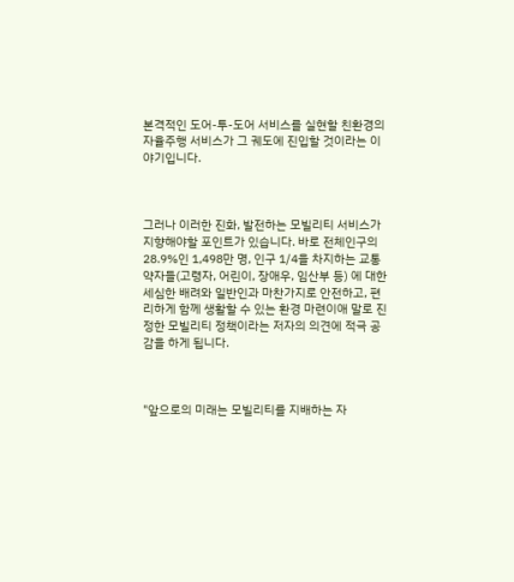본격적인 도어-투-도어 서비스를 실현할 친환경의 자율주행 서비스가 그 궤도에 진입할 것이라는 이야기입니다.



그러나 이러한 진화, 발전하는 모빌리티 서비스가 지향해야할 포인트가 있습니다. 바로 전체인구의 28.9%인 1,498만 명, 인구 1/4을 차지하는 교통약자들(고령자, 어린이, 장애우, 임산부 등) 에 대한 세심한 배려와 일반인과 마찬가지로 안전하고, 편리하게 함께 생활할 수 있는 환경 마련이애 말로 진정한 모빌리티 정책이라는 저자의 의견에 적극 공감을 하게 됩니다.



"앞으로의 미래는 모빌리티를 지배하는 자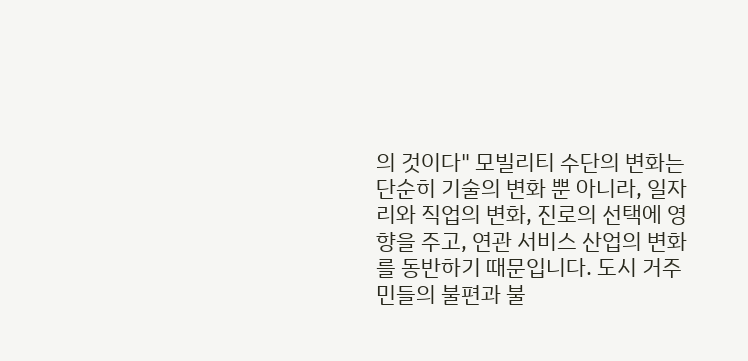의 것이다" 모빌리티 수단의 변화는 단순히 기술의 변화 뿐 아니라, 일자리와 직업의 변화, 진로의 선택에 영향을 주고, 연관 서비스 산업의 변화를 동반하기 때문입니다. 도시 거주민들의 불편과 불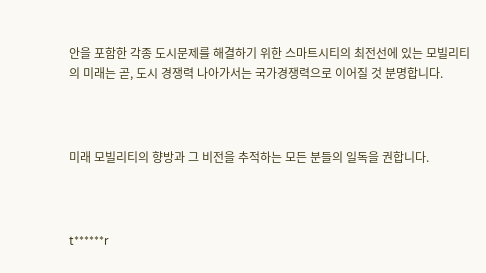안을 포함한 각종 도시문제를 해결하기 위한 스마트시티의 최전선에 있는 모빌리티의 미래는 곧, 도시 경쟁력 나아가서는 국가경쟁력으로 이어질 것 분명합니다.



미래 모빌리티의 향방과 그 비전을 추적하는 모든 분들의 일독을 권합니다.



t******r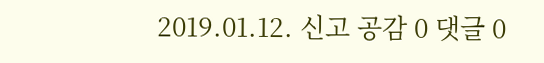2019.01.12. 신고 공감 0 댓글 0